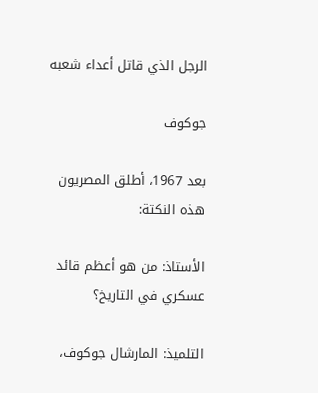الرجل الذي قاتل أعداء شعبه

جوكوف

بعد 1967، أطلق المصريون هذه النكتة:

الأستاذ: من هو أعظم قائد عسكري في التاريخ؟

التلميذ: المارشال جوكوف،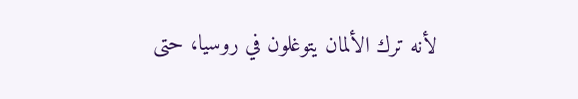لأنه ترك الألمان يتوغلون في روسيا، حتى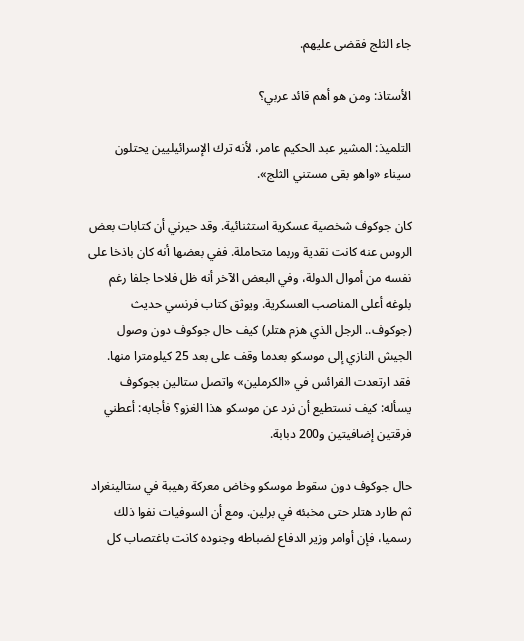جاء الثلج فقضى عليهم.

الأستاذ: ومن هو أهم قائد عربي؟

التلميذ: المشير عبد الحكيم عامر، لأنه ترك الإسرائيليين يحتلون سيناء «واهو بقى مستني الثلج».

كان جوكوف شخصية عسكرية استثنائية. وقد حيرني أن كتابات بعض الروس عنه كانت نقدية وربما متحاملة. ففي بعضها أنه كان باذخا على نفسه من أموال الدولة، وفي البعض الآخر أنه ظل فلاحا جلفا رغم بلوغه أعلى المناصب العسكرية. ويوثق كتاب فرنسي حديث (جوكوف.. الرجل الذي هزم هتلر) كيف حال جوكوف دون وصول الجيش النازي إلى موسكو بعدما وقف على بعد 25 كيلومترا منها. فقد ارتعدت الفرائس في «الكرملين» واتصل ستالين بجوكوف يسأله: كيف نستطيع أن نرد عن موسكو هذا الغزو؟ فأجابه: أعطني فرقتين إضافيتين و200 دبابة.

حال جوكوف دون سقوط موسكو وخاض معركة رهيبة في ستالينغراد ثم طارد هتلر حتى مخبئه في برلين. ومع أن السوفيات نفوا ذلك رسميا، فإن أوامر وزير الدفاع لضباطه وجنوده كانت باغتصاب كل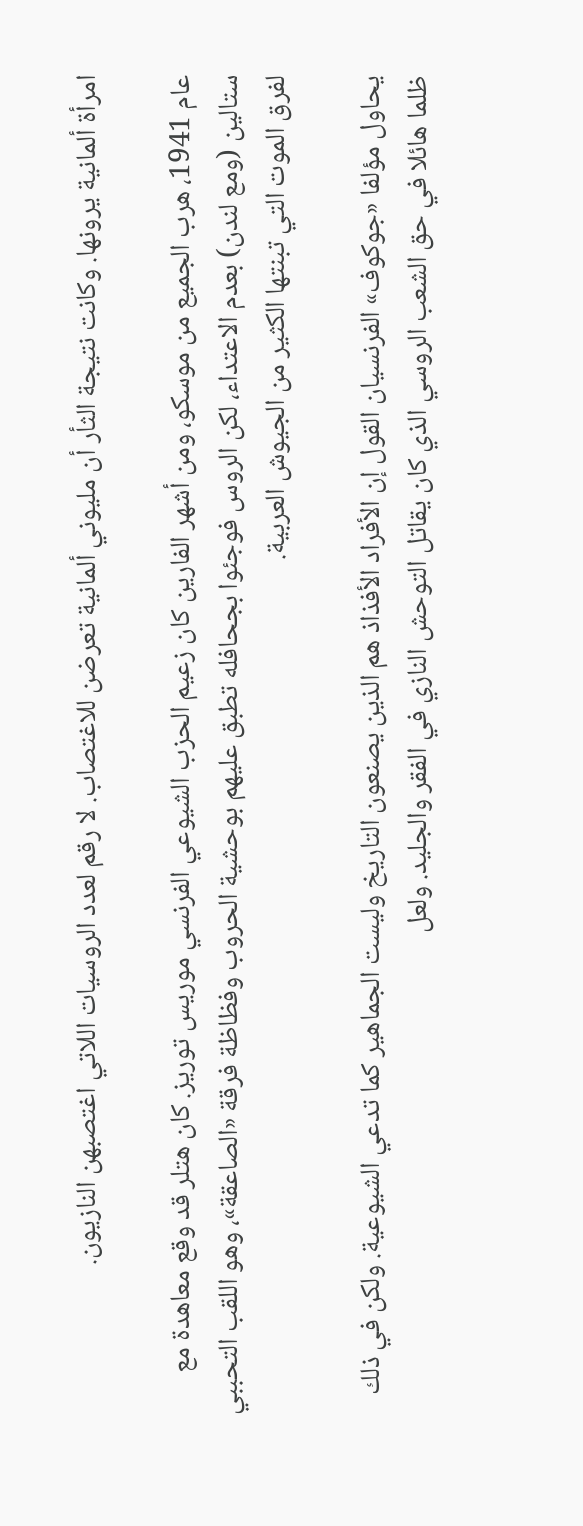امرأة ألمانية يرونها. وكانت نتيجة الثأر أن مليوني ألمانية تعرضن للاغتصاب. لا رقم لعدد الروسيات اللاتي اغتصبهن النازيون.

عام 1941، هرب الجميع من موسكو، ومن أشهر الفارين كان زعيم الحزب الشيوعي الفرنسي موريس توريز. كان هتلر قد وقع معاهدة مع ستالين (ومع لندن) بعدم الاعتداء، لكن الروس فوجئوا بجحافله تطبق عليهم بوحشية الحروب وفظاظة فرقة «الصاعقة»، وهو اللقب التحببي لفرق الموت التي تبنتها الكثير من الجيوش العربية.

يحاول مؤلفا «جوكوف» الفرنسيان القول إن الأفراد الأفذاذ هم الذين يصنعون التاريخ وليست الجماهير كما تدعي الشيوعية. ولكن في ذلك ظلما هائلا في حق الشعب الروسي الذي كان يقاتل التوحش النازي في الفقر والجليد. ولعل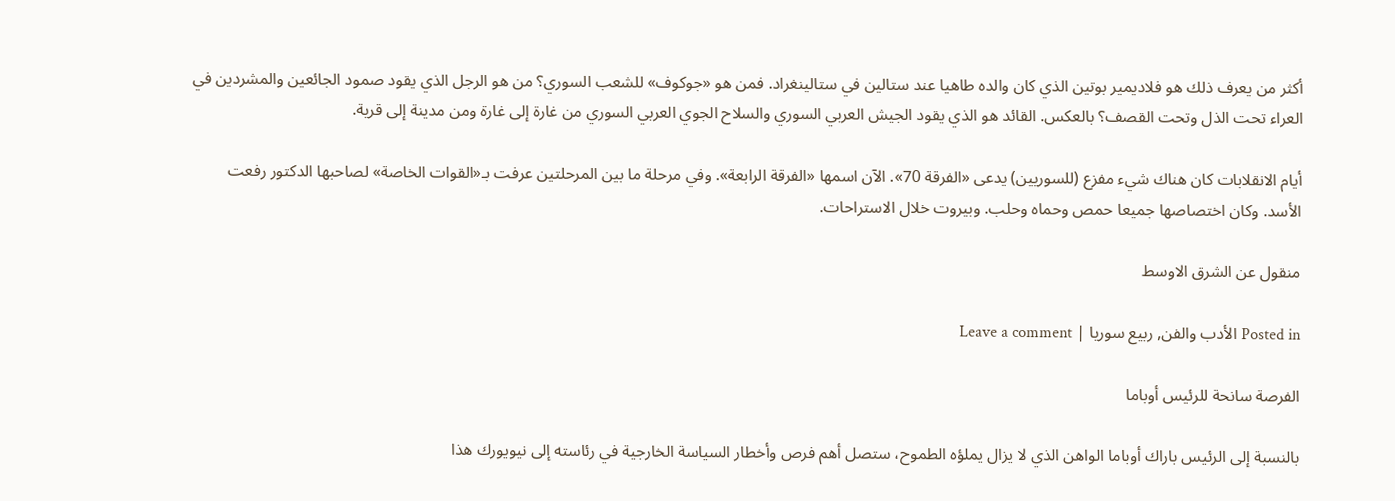أكثر من يعرف ذلك هو فلاديمير بوتين الذي كان والده طاهيا عند ستالين في ستالينغراد. فمن هو «جوكوف» للشعب السوري؟ من هو الرجل الذي يقود صمود الجائعين والمشردين في العراء تحت الذل وتحت القصف؟ بالعكس. القائد هو الذي يقود الجيش العربي السوري والسلاح الجوي العربي السوري من غارة إلى غارة ومن مدينة إلى قرية.

أيام الانقلابات كان هناك شيء مفزع (للسوريين) يدعى «الفرقة 70». الآن اسمها «الفرقة الرابعة». وفي مرحلة ما بين المرحلتين عرفت بـ«القوات الخاصة» لصاحبها الدكتور رفعت الأسد. وكان اختصاصها جميعا حمص وحماه وحلب. وبيروت خلال الاستراحات.

منقول عن الشرق الاوسط

Posted in الأدب والفن, ربيع سوريا | Leave a comment

الفرصة سانحة للرئيس أوباما

بالنسبة إلى الرئيس باراك أوباما الواهن الذي لا يزال يملؤه الطموح، ستصل أهم فرص وأخطار السياسة الخارجية في رئاسته إلى نيويورك هذا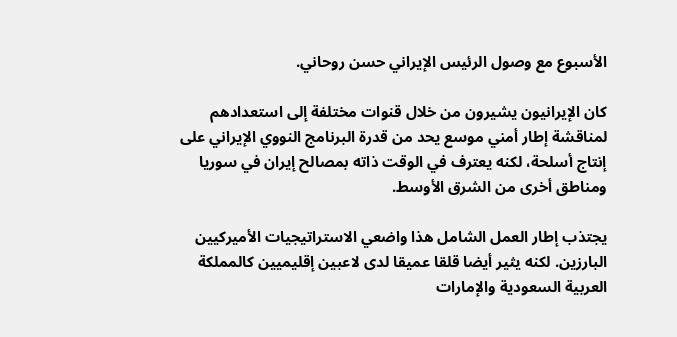الأسبوع مع وصول الرئيس الإيراني حسن روحاني.

كان الإيرانيون يشيرون من خلال قنوات مختلفة إلى استعدادهم لمناقشة إطار أمني موسع يحد من قدرة البرنامج النووي الإيراني على إنتاج أسلحة، لكنه يعترف في الوقت ذاته بمصالح إيران في سوريا ومناطق أخرى من الشرق الأوسط.

يجتذب إطار العمل الشامل هذا واضعي الاستراتيجيات الأميركيين البارزين. لكنه يثير أيضا قلقا عميقا لدى لاعبين إقليميين كالمملكة العربية السعودية والإمارات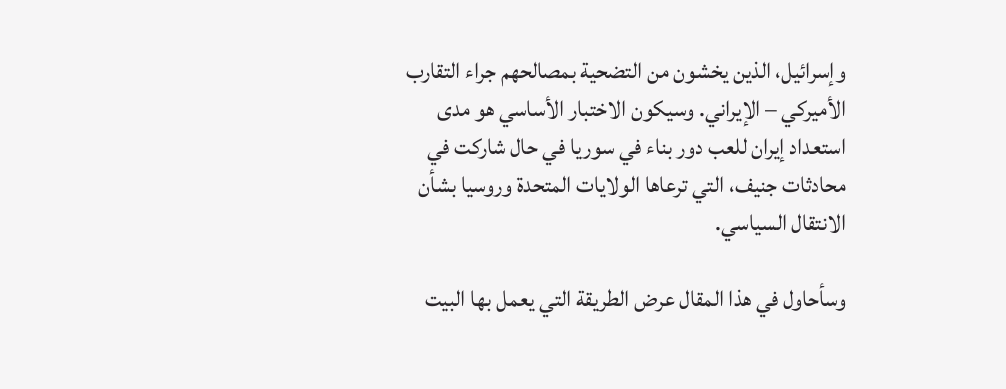وإسرائيل، الذين يخشون من التضحية بمصالحهم جراء التقارب الأميركي – الإيراني. وسيكون الاختبار الأساسي هو مدى استعداد إيران للعب دور بناء في سوريا في حال شاركت في محادثات جنيف، التي ترعاها الولايات المتحدة وروسيا بشأن الانتقال السياسي.

وسأحاول في هذا المقال عرض الطريقة التي يعمل بها البيت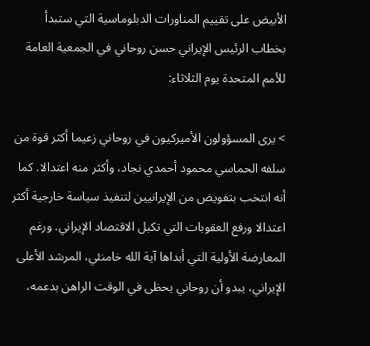الأبيض على تقييم المناورات الدبلوماسية التي ستبدأ بخطاب الرئيس الإيراني حسن روحاني في الجمعية العامة للأمم المتحدة يوم الثلاثاء:

> يرى المسؤولون الأميركيون في روحاني زعيما أكثر قوة من سلفه الحماسي محمود أحمدي نجاد، وأكثر منه اعتدالا. كما أنه انتخب بتفويض من الإيرانيين لتنفيذ سياسة خارجية أكثر اعتدالا ورفع العقوبات التي تكبل الاقتصاد الإيراني. ورغم المعارضة الأولية التي أبداها آية الله خامنئي، المرشد الأعلى الإيراني، يبدو أن روحاني يحظى في الوقت الراهن بدعمه،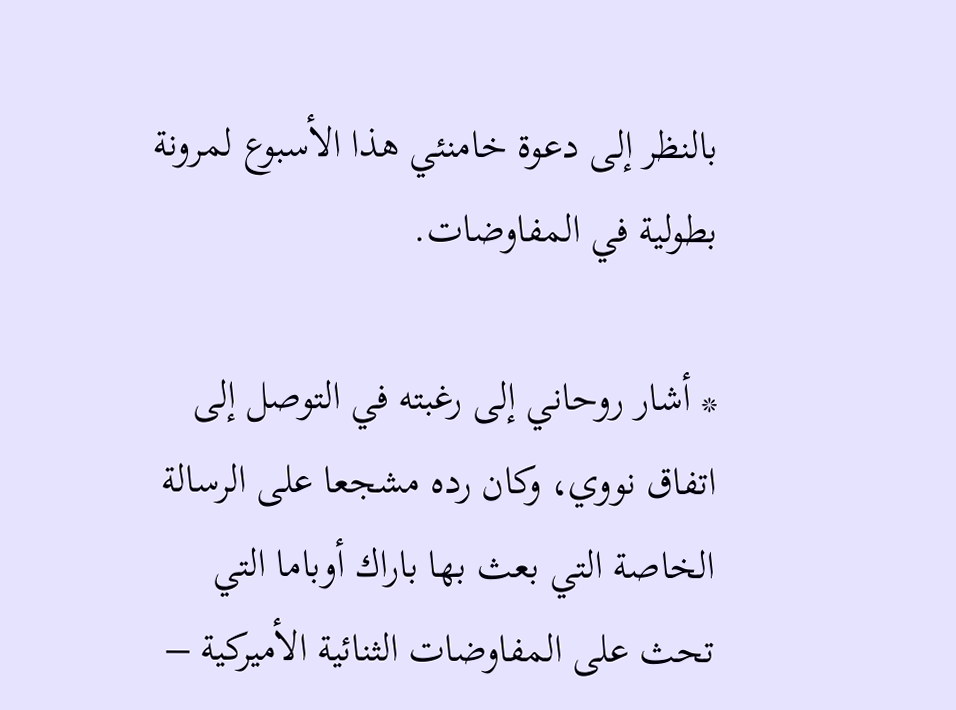بالنظر إلى دعوة خامنئي هذا الأسبوع لمرونة بطولية في المفاوضات.

* أشار روحاني إلى رغبته في التوصل إلى اتفاق نووي، وكان رده مشجعا على الرسالة الخاصة التي بعث بها باراك أوباما التي تحث على المفاوضات الثنائية الأميركية –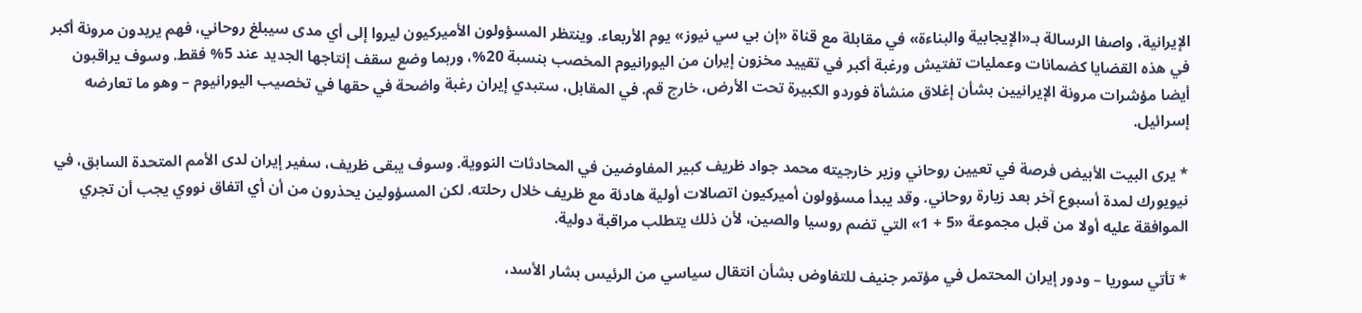الإيرانية، واصفا الرسالة بـ«الإيجابية والبناءة» في مقابلة مع قناة «إن بي سي نيوز» يوم الأربعاء. وينتظر المسؤولون الأميركيون ليروا إلى أي مدى سيبلغ روحاني، فهم يريدون مرونة أكبر في هذه القضايا كضمانات وعمليات تفتيش ورغبة أكبر في تقييد مخزون إيران من اليورانيوم المخصب بنسبة 20%، وربما وضع سقف إنتاجها الجديد عند 5% فقط. وسوف يراقبون أيضا مؤشرات مرونة الإيرانيين بشأن إغلاق منشأة فوردو الكبيرة تحت الأرض، خارج قم. في المقابل، ستبدي إيران رغبة واضحة في حقها في تخصيب اليورانيوم – وهو ما تعارضه إسرائيل.

* يرى البيت الأبيض فرصة في تعيين روحاني وزير خارجيته محمد جواد ظريف كبير المفاوضين في المحادثات النووية. وسوف يبقى ظريف، سفير إيران لدى الأمم المتحدة السابق، في نيويورك لمدة أسبوع آخر بعد زيارة روحاني. وقد يبدأ مسؤولون أميركيون اتصالات أولية هادئة مع ظريف خلال رحلته. لكن المسؤولين يحذرون من أن أي اتفاق نووي يجب أن تجري الموافقة عليه أولا من قبل مجموعة «5 + 1» التي تضم روسيا والصين، لأن ذلك يتطلب مراقبة دولية.

* تأتي سوريا – ودور إيران المحتمل في مؤتمر جنيف للتفاوض بشأن انتقال سياسي من الرئيس بشار الأسد،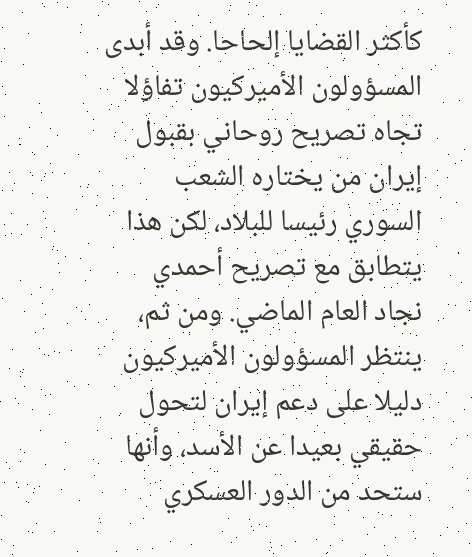كأكثر القضايا إلحاحا. وقد أبدى المسؤولون الأميركيون تفاؤلا تجاه تصريح روحاني بقبول إيران من يختاره الشعب السوري رئيسا للبلاد، لكن هذا يتطابق مع تصريح أحمدي نجاد العام الماضي. ومن ثم، ينتظر المسؤولون الأميركيون دليلا على دعم إيران لتحول حقيقي بعيدا عن الأسد، وأنها ستحد من الدور العسكري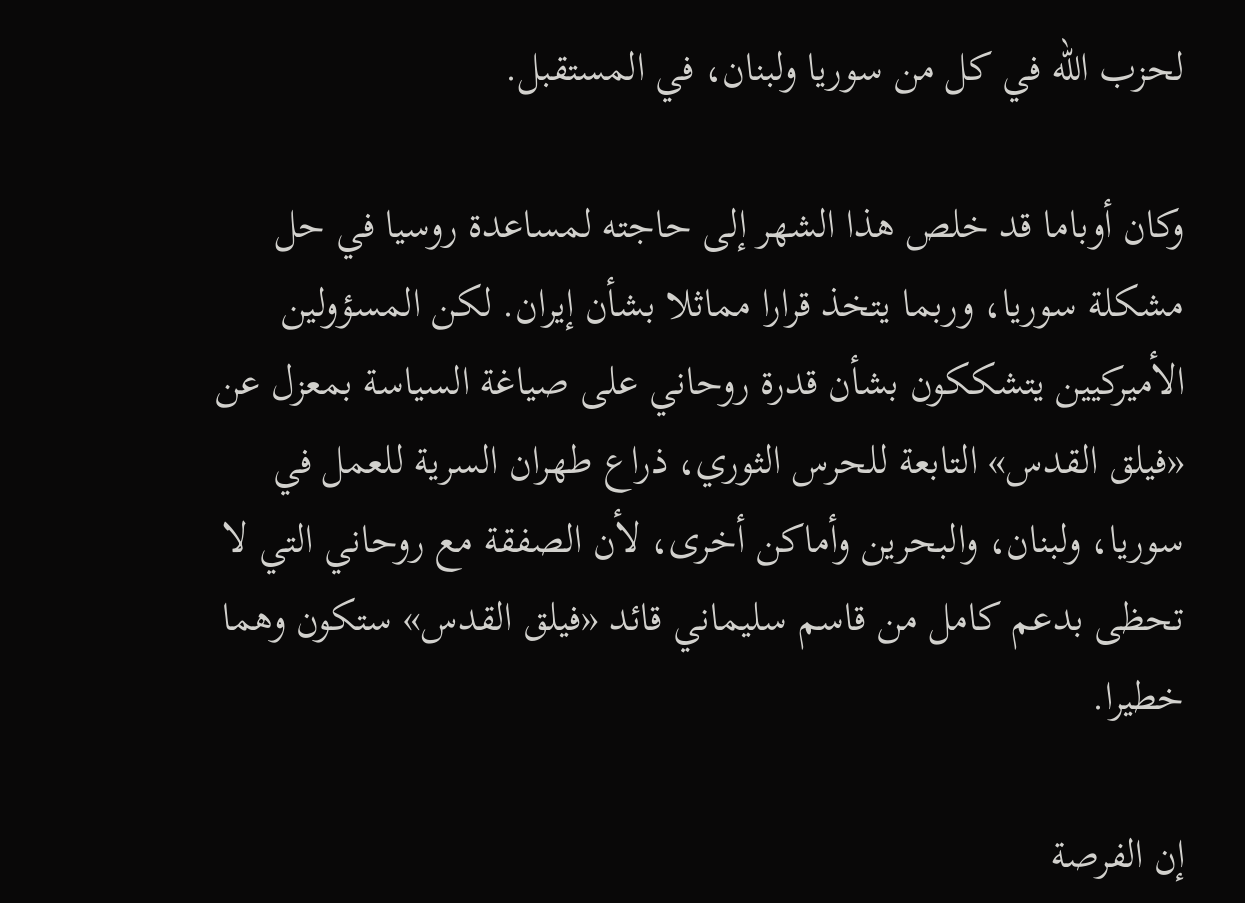لحزب الله في كل من سوريا ولبنان، في المستقبل.

وكان أوباما قد خلص هذا الشهر إلى حاجته لمساعدة روسيا في حل مشكلة سوريا، وربما يتخذ قرارا مماثلا بشأن إيران. لكن المسؤولين الأميركيين يتشككون بشأن قدرة روحاني على صياغة السياسة بمعزل عن «فيلق القدس» التابعة للحرس الثوري، ذراع طهران السرية للعمل في سوريا، ولبنان، والبحرين وأماكن أخرى، لأن الصفقة مع روحاني التي لا تحظى بدعم كامل من قاسم سليماني قائد «فيلق القدس» ستكون وهما خطيرا.

إن الفرصة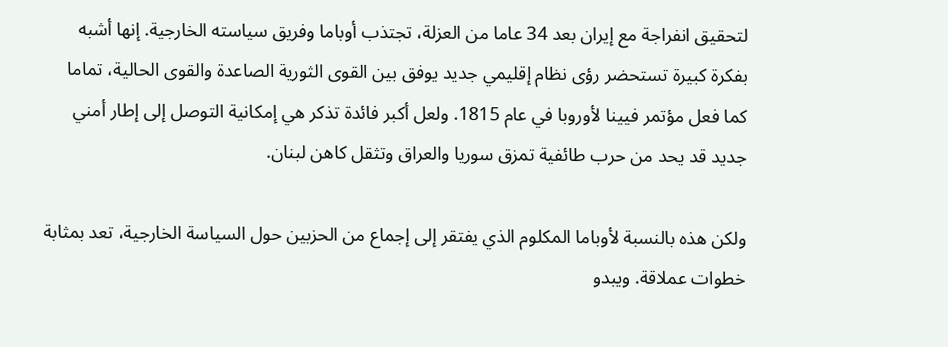لتحقيق انفراجة مع إيران بعد 34 عاما من العزلة، تجتذب أوباما وفريق سياسته الخارجية. إنها أشبه بفكرة كبيرة تستحضر رؤى نظام إقليمي جديد يوفق بين القوى الثورية الصاعدة والقوى الحالية، تماما كما فعل مؤتمر فيينا لأوروبا في عام 1815. ولعل أكبر فائدة تذكر هي إمكانية التوصل إلى إطار أمني جديد قد يحد من حرب طائفية تمزق سوريا والعراق وتثقل كاهن لبنان.

ولكن هذه بالنسبة لأوباما المكلوم الذي يفتقر إلى إجماع من الحزبين حول السياسة الخارجية، تعد بمثابة خطوات عملاقة. ويبدو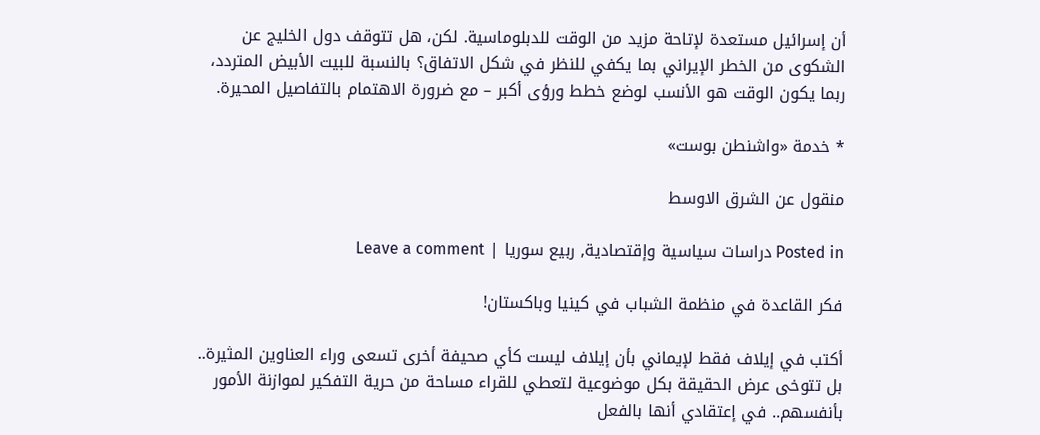أن إسرائيل مستعدة لإتاحة مزيد من الوقت للدبلوماسية. لكن، هل تتوقف دول الخليج عن الشكوى من الخطر الإيراني بما يكفي للنظر في شكل الاتفاق؟ بالنسبة للبيت الأبيض المتردد، ربما يكون الوقت هو الأنسب لوضع خطط ورؤى أكبر – مع ضرورة الاهتمام بالتفاصيل المحيرة.

* خدمة «واشنطن بوست»

منقول عن الشرق الاوسط

Posted in دراسات سياسية وإقتصادية, ربيع سوريا | Leave a comment

فكر القاعدة في منظمة الشباب في كينيا وباكستان!

أكتب في إيلاف فقط لإيماني بأن إيلاف ليست كأي صحيفة أخرى تسعى وراء العناوين المثيرة.. بل تتوخى عرض الحقيقة بكل موضوعية لتعطي للقراء مساحة من حرية التفكير لموازنة الأمور بأنفسهم.. في إعتقادي أنها بالفعل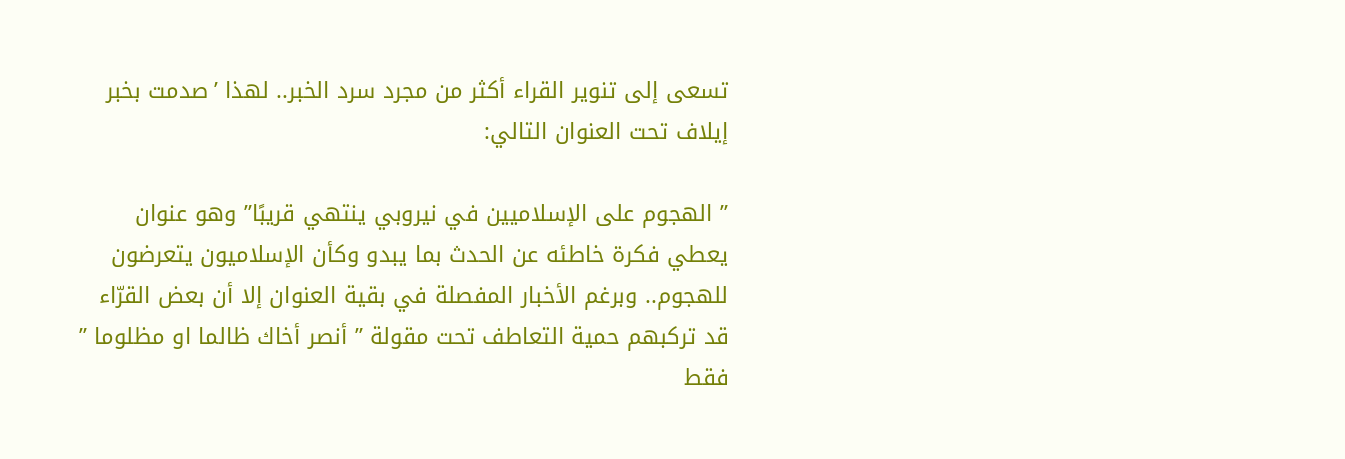تسعى إلى تنوير القراء أكثر من مجرد سرد الخبر.. لهذا ’صدمت بخبر إيلاف تحت العنوان التالي:

” الهجوم على الإسلاميين في نيروبي ينتهي قريبًا” وهو عنوان يعطي فكرة خاطئه عن الحدث بما يبدو وكأن الإسلاميون يتعرضون للهجوم.. وبرغم الأخبار المفصلة في بقية العنوان إلا أن بعض القرّاء قد تركبهم حمية التعاطف تحت مقولة ” أنصر أخاك ظالما او مظلوما ” فقط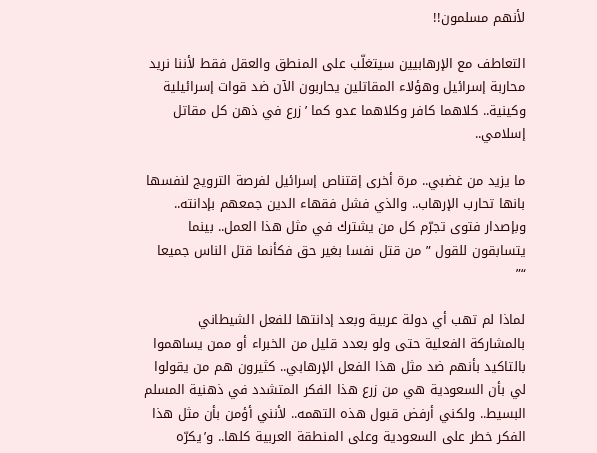لأنهم مسلمون!!

التعاطف مع الإرهابيين سيتغلّب على المنطق والعقل فقط لأننا نريد محاربة إسرائيل وهؤلاء المقاتلين يحاربون الآن ضد قوات إسرائيلية وكينية.. كلاهما كافر وكلاهما عدو كما ’زرع في ذهن كل مقاتل إسلامي..

ما يزيد من غضبي.. مرة أخرى إقتناص إسرائيل لفرصة الترويج لنفسها بانها تحارب الإرهاب.. والذي فشل فقهاء الدين جمعهم بإدانته.. وبإصدار فتوى تجرّم كل من يشترك في مثل هذا العمل.. بينما يتسابقون للقول ” من قتل نفسا بغير حق فكأنما قتل الناس جميعا “”

لماذا لم تهب أي دولة عربية وبعد إدانتها للفعل الشيطاني بالمشاركة الفعلية حتى ولو بعدد قليل من الخبراء أو ممن يساهموا بالتاكيد بأنهم ضد مثل هذا الفعل الإرهابي.. كثيرون هم من يقولوا لي بأن السعودية هي من زرع هذا الفكر المتشدد في ذهنية المسلم البسيط.. ولكني أرفض قبول هذه التهمه.. لأنني أؤمن بأن مثل هذا الفكر خطر على السعودية وعلى المنطقة العربية كلها.. و’يكرّه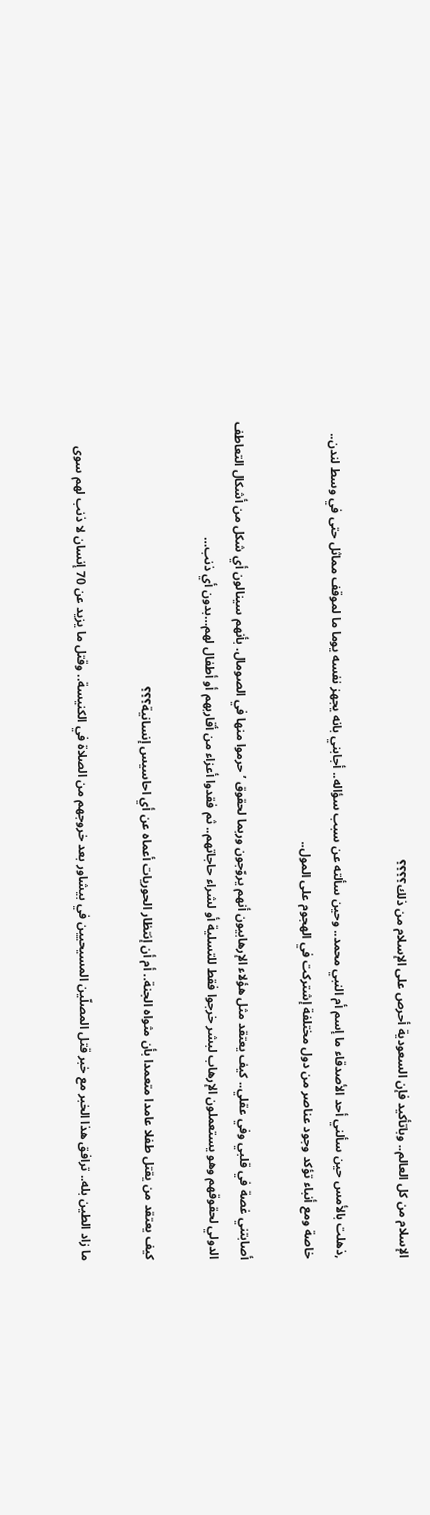الإسلام من كل العالم.. وباتأكيد فإن السعودية أحرص على الإسلام من ذلك؟؟؟؟

,ذهلت بالأمس حين سألني أحد الأصدقاء ما إسم أم النبي محمد.. وحين سألته عن سبب سؤاله.. أجابني بانه يجهز نفسه يوما ما لموقف مماثل حتى في وسط لندن.. خاصة ومع أنباء تؤكد وجود عناصر من دول مختلفة إشتركت في الهجوم على المول..

أصابتني غصة في قلبي وفي عقلي.. كيف يعتقد مثل هؤلاء الإرهابيون أنهم يروّجون وربما لحقوق ’حرموا منها في الصومال. بأنهم سينالون أي شكل من أشكال التعاطف الدولي لحقوقهم وهو يستعملون الإرهاب لبشر خرجوا فقط للتسلية أو لشراء حاجاتهم.. ثم فقدوا أعزاء من أقاربهم أو أطفال لهم…بدون أي ذنب…

كيف يعتقد من يقتل طفلا عامدا متعمدا بأن مثواه الجنة.. أم أن إنتظار الحوريات أعماه عن أي احاسيس إنسانية؟؟؟

ما زاد الطين بله.. ترافق هذا الخبر مع خبر قتل المصلّين المسيحيين في بيشاور بعد خروجهم من الصلاة في الكنيسة.. وقتل ما يزيد عن 70 إنسان لا ذنب لهم سوى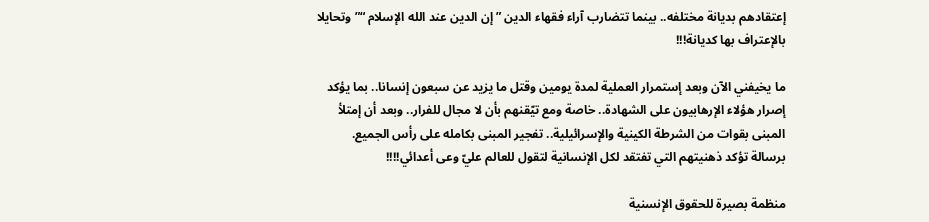إعتقادهم بديانة مختلفه.. بينما تتضارب آراء فقهاء الدين ” إن الدين عند الله الإسلام “” وتحايلا بالإعتراف بها كديانة!!!

ما يخيفني الآن وبعد إستمرار العملية لمدة يومين وقتل ما يزيد عن سبعون إنسانا.. بما يؤكد إصرار هؤلاء الإرهابيون على الشهادة.. خاصة ومع تيّقنهم بأن لا مجال للفرار.. وبعد أن إمتلأ المبنى بقوات من الشرطة الكينية والإسرائيلية.. تفجير المبنى بكامله على رأس الجميع. برسالة تؤكد ذهنيتهم التي تفتقد لكل الإنسانية لتقول للعالم عليّ وعى أعدائي!!!!

منظمة بصيرة للحقوق الإنسنية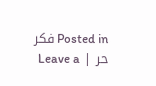Posted in فكر حر | Leave a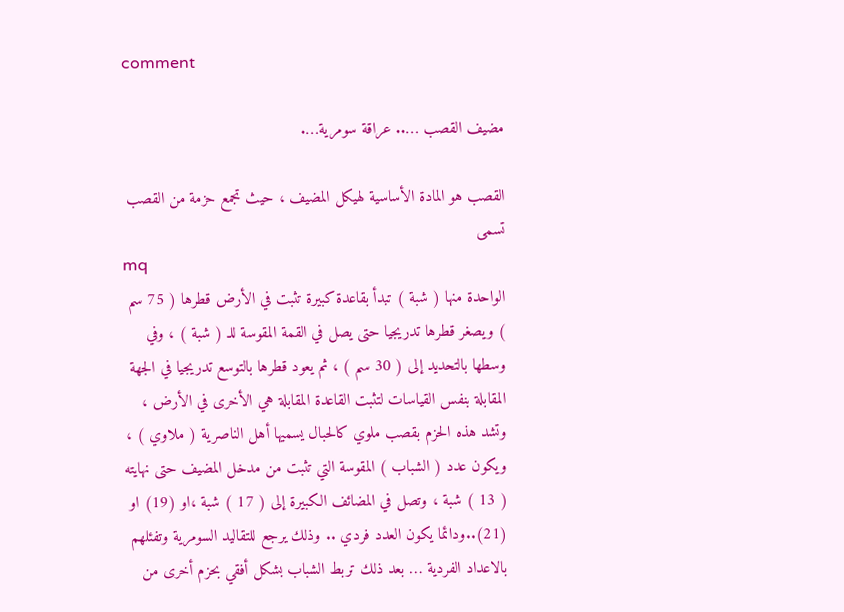comment

مضيف القصب ….. عراقة سومرية….

القصب هو المادة الأساسية لهيكل المضيف ، حيث تجمع حزمة من القصب تسمى
mq
الواحدة منها ( شبة ) تبدأ بقاعدة كبيرة تثبت في الأرض قطرها ( 75 سم ) ويصغر قطرها تدريجيا حتى يصل في القمة المقوسة للـ ( شبة ) ، وفي وسطها بالتحديد إلى ( 30 سم ) ، ثم يعود قطرها بالتوسع تدريجيا في الجهة المقابلة بنفس القياسات لتثبت القاعدة المقابلة هي الأخرى في الأرض ، وتشد هذه الحزم بقصب ملوي كالحبال يسميها أهل الناصرية ( ملاوي ) ، ويكون عدد ( الشباب ) المقوسة التي تثبت من مدخل المضيف حتى نهايته ( 13 ) شبة ، وتصل في المضائف الكبيرة إلى ( 17 ) شبة ،او (19) او (21)..ودائما يكون العدد فردي .. وذلك يرجع للتقاليد السومرية وتفئلهم بالاعداد الفردية … بعد ذلك تربط الشباب بشكل أفقي بحزم أخرى من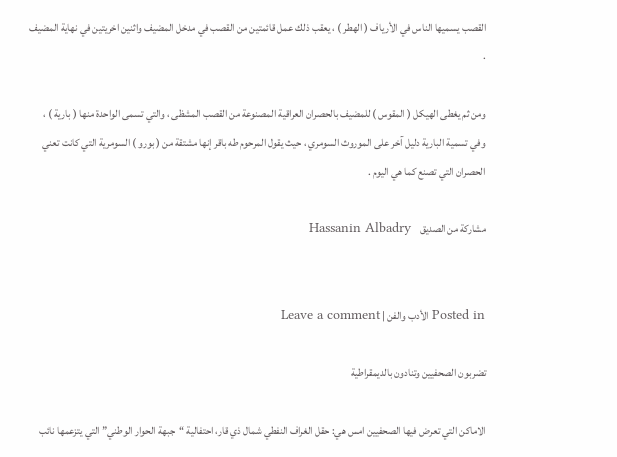القصب يسميها الناس في الأرياف ( الهطر ) ، يعقب ذلك عمل قائمتين من القصب في مدخل المضيف واثنين اخريتين في نهاية المضيف .

ومن ثم يغطى الهيكل ( المقوس ) للمضيف بالحصران العراقية المصنوعة من القصب المشظى ، والتي تسمى الواحدة منها ( بارية ) ، وفي تسمية البارية دليل آخر على الموروث السومري ، حيث يقول المرحوم طه باقر إنها مشتقة من ( بورو ) السومرية التي كانت تعني الحصران التي تصنع كما هي اليوم .

مشاركة من الصديق    Hassanin Albadry


Posted in الأدب والفن | Leave a comment

تضربون الصحفيين وتنادون بالديمقراطية

الاماكن التي تعرض فيها الصحفيين امس هي: حقل الغراف النفطي شمال ذي قار، احتفالية “جبهة الحوار الوطني” التي يتزعمها نائب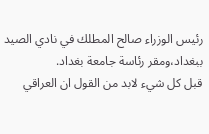رئيس الوزراء صالح المطلك في نادي الصيد ببغداد،ومقر رئاسة جامعة بغداد.
قبل كل شيء لابد من القول ان العراقي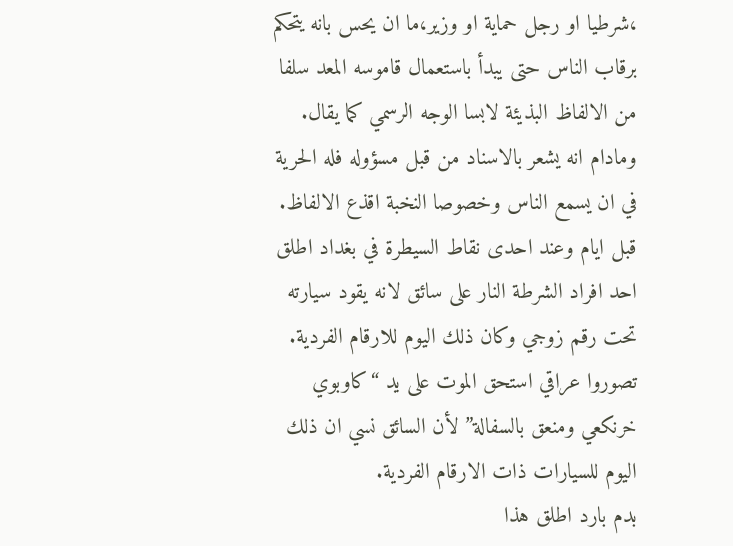،شرطيا او رجل حماية او وزير،ما ان يحس بانه يتحكم برقاب الناس حتى يبدأ باستعمال قاموسه المعد سلفا من الالفاظ البذيئة لابسا الوجه الرسمي كما يقال.
ومادام انه يشعر بالاسناد من قبل مسؤوله فله الحرية في ان يسمع الناس وخصوصا النخبة اقذع الالفاظ.
قبل ايام وعند احدى نقاط السيطرة في بغداد اطلق احد افراد الشرطة النار على سائق لانه يقود سيارته تحت رقم زوجي وكان ذلك اليوم للارقام الفردية.
تصوروا عراقي استحق الموت على يد “كاوبوي خرنكعي ومنعق بالسفالة” لأن السائق نسي ان ذلك اليوم للسيارات ذات الارقام الفردية.
بدم بارد اطلق هذا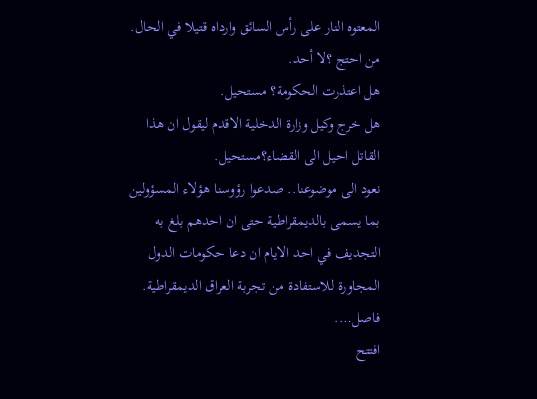المعتوه النار على رأس السائق وارداه قتيلا في الحال.
من احتج ؟لا أحد.
هل اعتذرت الحكومة؟ مستحيل.
هل خرج وكيل وزارة الدخلية الاقدم ليقول ان هذا القاتل احيل الى القضاء؟مستحيل.
نعود الى موضوعنا.. صدعوا رؤوسنا هؤلاء المسؤولين بما يسمى بالديمقراطية حتى ان احدهم بلغ به التجديف في احد الايام ان دعا حكومات الدول المجاورة للاستفادة من تجربة العراق الديمقراطية.
فاصل….
افتتح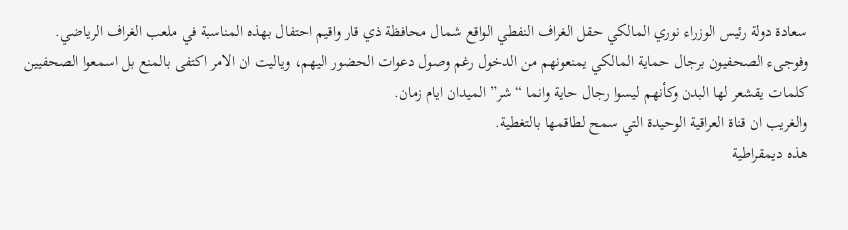سعادة دولة رئيس الوزراء نوري المالكي حقل الغراف النفطي الواقع شمال محافظة ذي قار واقيم احتفال بهذه المناسبة في ملعب الغراف الرياضي.
وفوجىء الصحفيون برجال حماية المالكي يمنعونهم من الدخول رغم وصول دعوات الحضور اليهم، وياليت ان الامر اكتفى بالمنع بل اسمعوا الصحفيين كلمات يقشعر لها البدن وكأنهم ليسوا رجال حاية وانما “شر” الميدان ايام زمان.
والغريب ان قناة العراقية الوحيدة التي سمح لطاقمها بالتغطية.
هذه ديمقراطية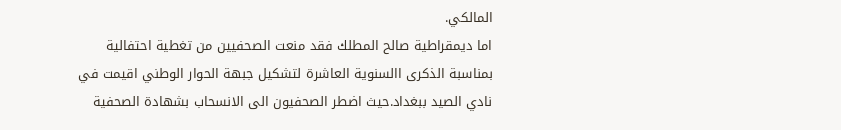المالكي.
اما ديمقراطية صالح المطلك فقد منعت الصحفيين من تغطية احتفالية بمناسبة الذكرى االسنوية العاشرة لتشكيل جبهة الحوار الوطني اقيمت في نادي الصيد ببغداد.حيث اضطر الصحفيون الى الانسحاب بشهادة الصحفية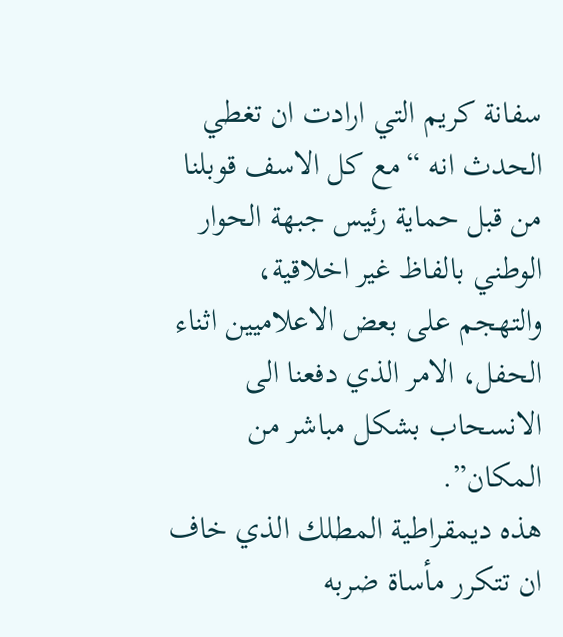سفانة كريم التي ارادت ان تغطي الحدث انه “مع كل الاسف قوبلنا من قبل حماية رئيس جبهة الحوار الوطني بالفاظ غير اخلاقية، والتهجم على بعض الاعلاميين اثناء الحفل، الامر الذي دفعنا الى الانسحاب بشكل مباشر من المكان”.
هذه ديمقراطية المطلك الذي خاف ان تتكرر مأساة ضربه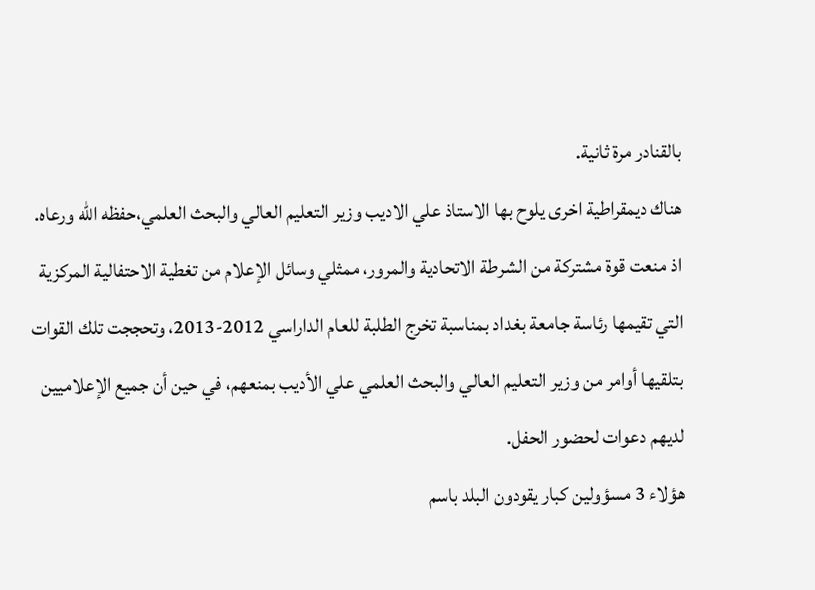بالقنادر مرة ثانية.
هناك ديمقراطية اخرى يلوح بها الاستاذ علي الاديب وزير التعليم العالي والبحث العلمي،حفظه الله ورعاه.
اذ منعت قوة مشتركة من الشرطة الاتحادية والمرور، ممثلي وسائل الإعلام من تغطية الاحتفالية المركزية التي تقيمها رئاسة جامعة بغداد بمناسبة تخرج الطلبة للعام الداراسي 2012-2013، وتحججت تلك القوات بتلقيها أوامر من وزير التعليم العالي والبحث العلمي علي الأديب بمنعهم، في حين أن جميع الإعلاميين لديهم دعوات لحضور الحفل.
هؤلاء 3 مسؤولين كبار يقودون البلد باسم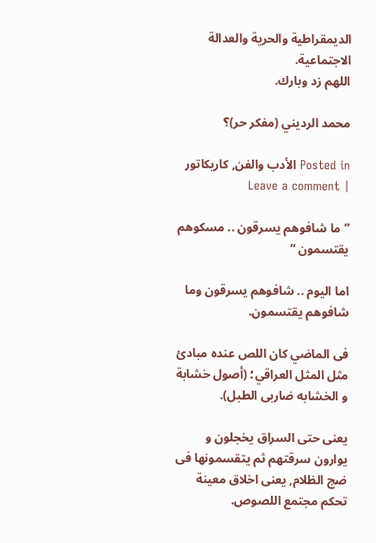الديمقراطية والحرية والعدالة الاجتماعية.
اللهم زد وبارك.

محمد الرديني (مفكر حر)؟

Posted in الأدب والفن, كاريكاتور | Leave a comment

” ما شافوهم يسرقون .. مسكوهم يقتسمون “

اما اليوم .. شافوهم يسرقون وما شافوهم يقتسمون.

فى الماضي كان اللص عنده مبادئ مثل المثل العراقي؛ (أصول خشابة و الخشابه ضاربى الطبل).

يعنى حتى السراق يخجلون و يوارون سرقتهم ثم يتقسمونها فى ضج الظلام, يعنى اخلاق معينة تحكم مجتمع اللصوص.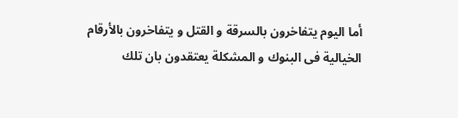أما اليوم يتفاخرون بالسرقة و القتل و يتفاخرون بالأرقام الخيالية فى البنوك و المشكلة يعتقدون بان تلك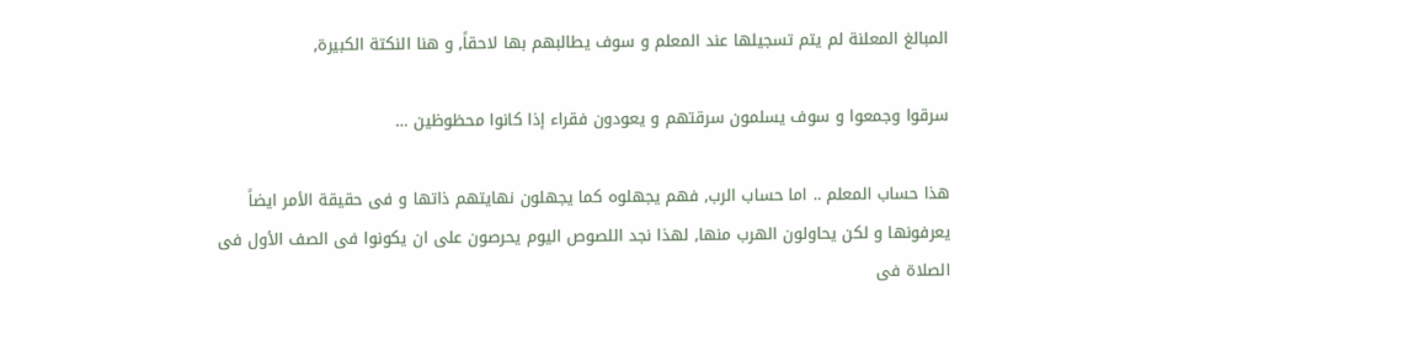المبالغ المعلنة لم يتم تسجيلها عند المعلم و سوف يطالبهم بها لاحقاً, و هنا النكتة الكبيرة,

سرقوا وجمعوا و سوف يسلمون سرقتهم و يعودون فقراء إذا كانوا محظوظين …

هذا حساب المعلم .. اما حساب الرب, فهم يجهلوه كما يجهلون نهايتهم ذاتها و فى حقيقة الأمر ايضاً يعرفونها و لكن يحاولون الهرب منها, لهذا نجد اللصوص اليوم يحرصون على ان يكونوا فى الصف الأول فى الصلاة فى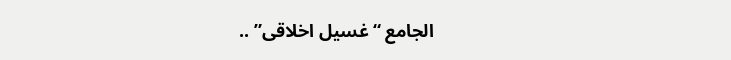الجامع “غسيل اخلاقى” ..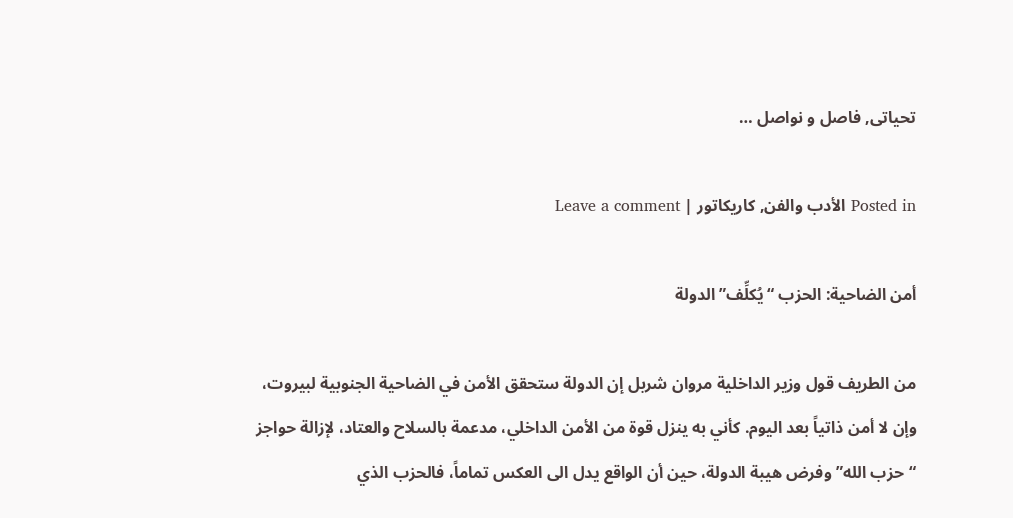تحياتى, فاصل و نواصل …

Posted in الأدب والفن, كاريكاتور | Leave a comment

أمن الضاحية: الحزب “يُكلِّف” الدولة

من الطريف قول وزير الداخلية مروان شربل إن الدولة ستحقق الأمن في الضاحية الجنوبية لبيروت، وإن لا أمن ذاتياً بعد اليوم. كأني به ينزل قوة من الأمن الداخلي، مدعمة بالسلاح والعتاد، لإزالة حواجز “حزب الله” وفرض هيبة الدولة، حين أن الواقع يدل الى العكس تماماً، فالحزب الذي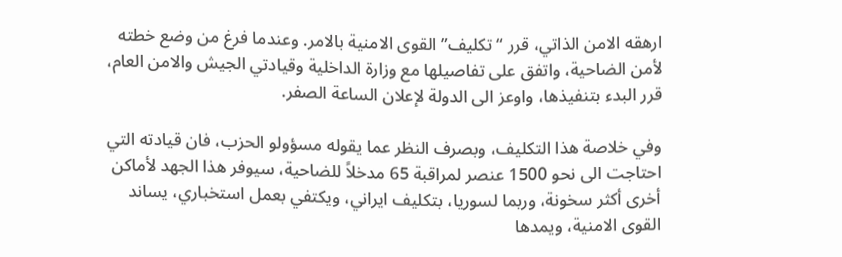ارهقه الامن الذاتي، قرر “تكليف” القوى الامنية بالامر. وعندما فرغ من وضع خطته لأمن الضاحية، واتفق على تفاصيلها مع وزارة الداخلية وقيادتي الجيش والامن العام، قرر البدء بتنفيذها، واوعز الى الدولة لإعلان الساعة الصفر.

وفي خلاصة هذا التكليف، وبصرف النظر عما يقوله مسؤولو الحزب، فان قيادته التي احتاجت الى نحو 1500 عنصر لمراقبة 65 مدخلاً للضاحية، سيوفر هذا الجهد لأماكن أخرى أكثر سخونة، وربما لسوريا، بتكليف ايراني، ويكتفي بعمل استخباري، يساند القوى الامنية، ويمدها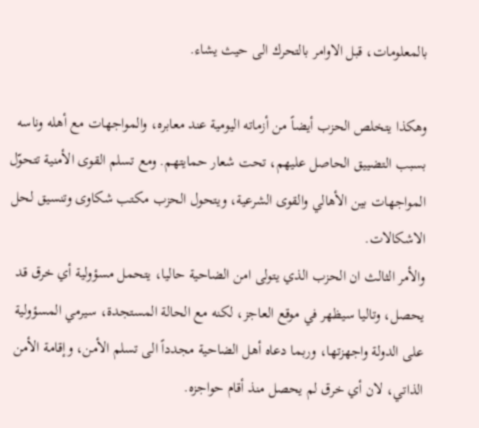بالمعلومات، قبل الاوامر بالتحرك الى حيث يشاء.

وهكذا يتخلص الحزب أيضاً من أزماته اليومية عند معابره، والمواجهات مع أهله وناسه بسبب التضييق الحاصل عليهم، تحت شعار حمايتهم. ومع تسلم القوى الأمنية تتحوّل المواجهات بين الأهالي والقوى الشرعية، ويتحول الحزب مكتب شكاوى وتنسيق لحل الاشكالات.
والأمر الثالث ان الحزب الذي يتولى امن الضاحية حاليا، يتحمل مسؤولية أي خرق قد يحصل، وتاليا سيظهر في موقع العاجز، لكنه مع الحالة المستجدة، سيرمي المسؤولية على الدولة واجهزتها، وربما دعاه أهل الضاحية مجدداً الى تسلم الأمن، وإقامة الأمن الذاتي، لان أي خرق لم يحصل منذ أقام حواجزه.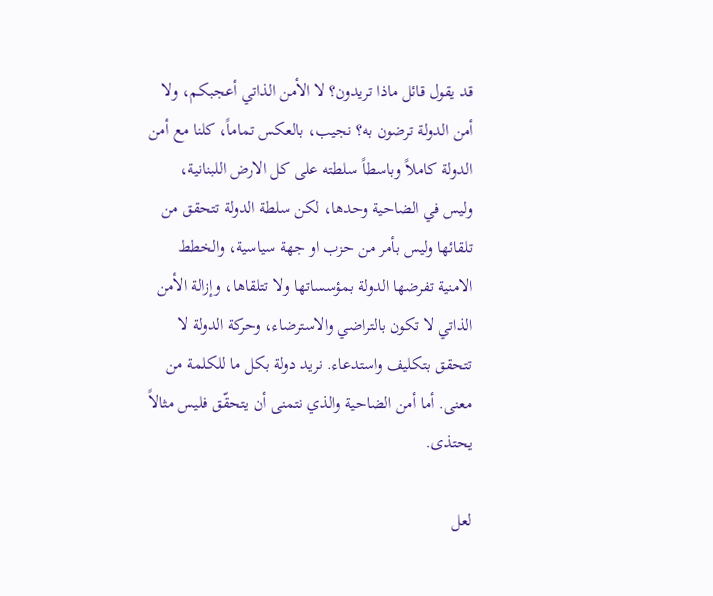قد يقول قائل ماذا تريدون؟ لا الأمن الذاتي أعجبكم، ولا أمن الدولة ترضون به؟ نجيب، بالعكس تماماً، كلنا مع أمن الدولة كاملاً وباسطاً سلطته على كل الارض اللبنانية، وليس في الضاحية وحدها، لكن سلطة الدولة تتحقق من تلقائها وليس بأمر من حزب او جهة سياسية، والخطط الامنية تفرضها الدولة بمؤسساتها ولا تتلقاها، وإزالة الأمن الذاتي لا تكون بالتراضي والاسترضاء، وحركة الدولة لا تتحقق بتكليف واستدعاء. نريد دولة بكل ما للكلمة من معنى. أما أمن الضاحية والذي نتمنى أن يتحقّق فليس مثالاً يحتذى.

لعل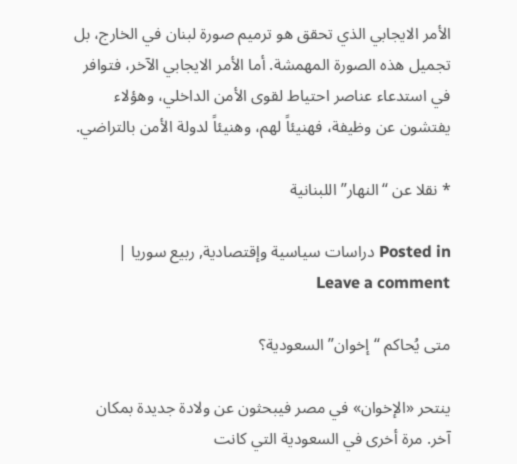الأمر الايجابي الذي تحقق هو ترميم صورة لبنان في الخارج، بل تجميل هذه الصورة المهمشة. أما الأمر الايجابي الآخر، فتوافر في استدعاء عناصر احتياط لقوى الأمن الداخلي، وهؤلاء يفتشون عن وظيفة، فهنيئاً لهم، وهنيئاً لدولة الأمن بالتراضي.

* نقلا عن “النهار” اللبنانية

Posted in دراسات سياسية وإقتصادية, ربيع سوريا | Leave a comment

متى يُحاكم “إخوان” السعودية؟

ينتحر «الإخوان» في مصر فيبحثون عن ولادة جديدة بمكان آخر. مرة أخرى في السعودية التي كانت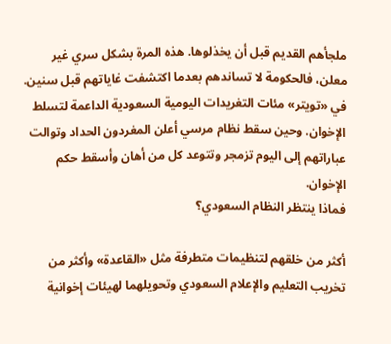ملجأهم القديم قبل أن يخذلوها. هذه المرة بشكل سري غير معلن، فالحكومة لا تساندهم بعدما اكتشفت غاياتهم قبل سنين. في «تويتر» مئات التغريدات اليومية السعودية الداعمة لتسلط الإخوان. وحين سقط نظام مرسي أعلن المغردون الحداد وتوالت عباراتهم إلى اليوم تزمجر وتتوعد كل من أهان وأسقط حكم الإخوان.
فماذا ينتظر النظام السعودي؟

أكثر من خلقهم لتنظيمات متطرفة مثل «القاعدة» وأكثر من تخريب التعليم والإعلام السعودي وتحويلهما لهيئات إخوانية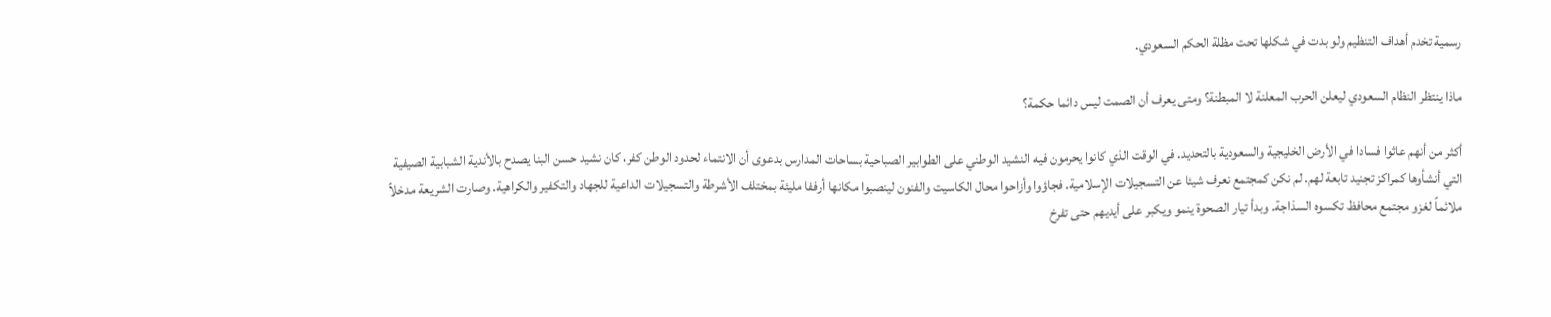رسمية تخدم أهداف التنظيم ولو بدت في شكلها تحت مظلة الحكم السعودي.

ماذا ينتظر النظام السعودي ليعلن الحرب المعلنة لا المبطنة؟ ومتى يعرف أن الصمت ليس دائما حكمة؟

أكثر من أنهم عاثوا فسادا في الأرض الخليجية والسعودية بالتحديد. في الوقت الذي كانوا يحرمون فيه النشيد الوطني على الطوابير الصباحية بساحات المدارس بدعوى أن الانتماء لحدود الوطن كفر، كان نشيد حسن البنا يصدح بالأندية الشبابية الصيفية التي أنشأوها كمراكز تجنيد تابعة لهم. لم نكن كمجتمع نعرف شيئا عن التسجيلات الإسلامية. فجاؤوا وأزاحوا محال الكاسيت والفنون لينصبوا مكانها أرففا مليئة بمختلف الأشرطة والتسجيلات الداعية للجهاد والتكفير والكراهية. وصارت الشريعة مدخلاً ملائماً لغزو مجتمع محافظ تكسوه السذاجة. وبدأ تيار الصحوة ينمو ويكبر على أيديهم حتى تفرخ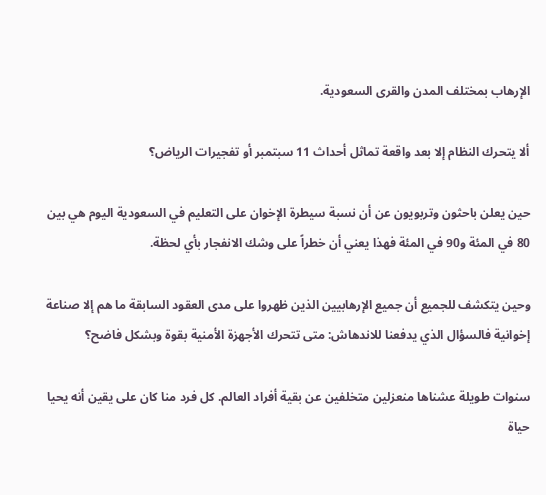الإرهاب بمختلف المدن والقرى السعودية.

ألا يتحرك النظام إلا بعد واقعة تماثل أحداث 11 سبتمبر أو تفجيرات الرياض؟

حين يعلن باحثون وتربويون عن أن نسبة سيطرة الإخوان على التعليم في السعودية اليوم هي بين 80 في المئة و90 في المئة فهذا يعني أن خطراً على وشك الانفجار بأي لحظة.

وحين يتكشف للجميع أن جميع الإرهابيين الذين ظهروا على مدى العقود السابقة ما هم إلا صناعة إخوانية فالسؤال الذي يدفعنا للاندهاش: متى تتحرك الأجهزة الأمنية بقوة وبشكل فاضح؟

سنوات طويلة عشناها منعزلين متخلفين عن بقية أفراد العالم. كل فرد منا كان على يقين أنه يحيا حياة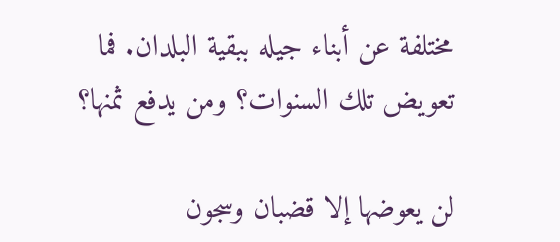مختلفة عن أبناء جيله ببقية البلدان. فما تعويض تلك السنوات؟ ومن يدفع ثمنها؟

لن يعوضها إلا قضبان وسجون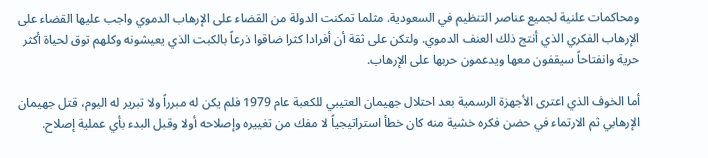ومحاكمات علنية لجميع عناصر التنظيم في السعودية. مثلما تمكنت الدولة من القضاء على الإرهاب الدموي واجب عليها القضاء على الإرهاب الفكري الذي أنتج ذلك العنف الدموي. ولتكن على ثقة أن أفرادا كثرا ضاقوا ذرعاً بالكبت الذي يعيشونه وكلهم توق لحياة أكثر حرية وانفتاحاً سيقفون معها ويدعمون حربها على الإرهاب.

أما الخوف الذي اعترى الأجهزة الرسمية بعد احتلال جهيمان العتيبي للكعبة عام 1979 فلم يكن له مبرراً ولا تبرير له اليوم، قتل جهيمان الإرهابي ثم الارتماء في حضن فكره خشية منه كان خطأ استراتيجياً لا مفك من تغييره وإصلاحه أولا وقبل البدء بأي عملية إصلاح.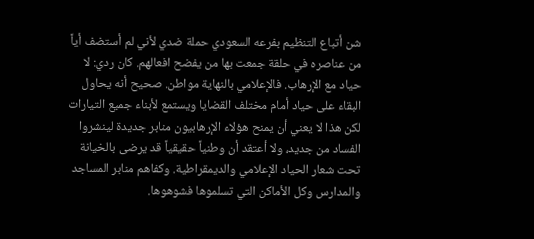شن أتباع التنظيم بفرعه السعودي حملة ضدي لأني لم أستضف أياً من عناصره في حلقة جمعت بها من يفضح افعالهم. كان ردي: لا حياد مع الإرهاب. فالإعلامي بالنهاية مواطن. صحيح أنه يحاول البقاء على حياد أمام مختلف القضايا ويستمع لأبناء جميع التيارات لكن هذا لا يعني أن يمنح هؤلاء الإرهابيون منابر جديدة لينشروا الفساد من جديد، ولا أعتقد أن وطنياً حقيقياً قد يرضى بالخيانة تحت شعار الحياد الإعلامي والديمقراطية. وكفاهم منابر المساجد والمدارس وكل الأماكن التي تسلموها فشوهوها.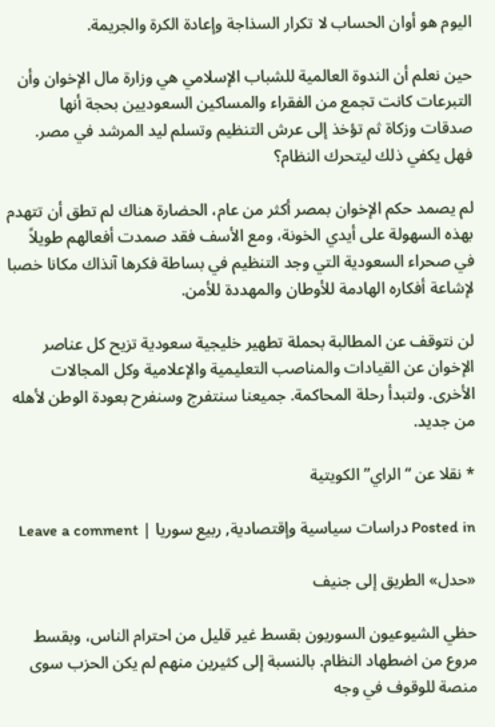اليوم هو أوان الحساب لا تكرار السذاجة وإعادة الكرة والجريمة.

حين نعلم أن الندوة العالمية للشباب الإسلامي هي وزارة مال الإخوان وأن التبرعات كانت تجمع من الفقراء والمساكين السعوديين بحجة أنها صدقات وزكاة ثم تؤخذ إلى عرش التنظيم وتسلم ليد المرشد في مصر. فهل يكفي ذلك ليتحرك النظام؟

لم يصمد حكم الإخوان بمصر أكثر من عام، الحضارة هناك لم تطق أن تتهدم بهذه السهولة على أيدي الخونة، ومع الأسف فقد صمدت أفعالهم طويلاً في صحراء السعودية التي وجد التنظيم في بساطة فكرها آنذاك مكانا خصبا لإشاعة أفكاره الهادمة للأوطان والمهددة للأمن.

لن نتوقف عن المطالبة بحملة تطهير خليجية سعودية تزيح كل عناصر الإخوان عن القيادات والمناصب التعليمية والإعلامية وكل المجالات الأخرى. ولتبدأ رحلة المحاكمة. جميعنا سنتفرج وسنفرح بعودة الوطن لأهله من جديد.

* نقلا عن “الراي” الكويتية

Posted in دراسات سياسية وإقتصادية, ربيع سوريا | Leave a comment

«حدل» الطريق إلى جنيف

حظي الشيوعيون السوريون بقسط غير قليل من احترام الناس، وبقسط مروع من اضطهاد النظام. بالنسبة إلى كثيرين منهم لم يكن الحزب سوى منصة للوقوف في وجه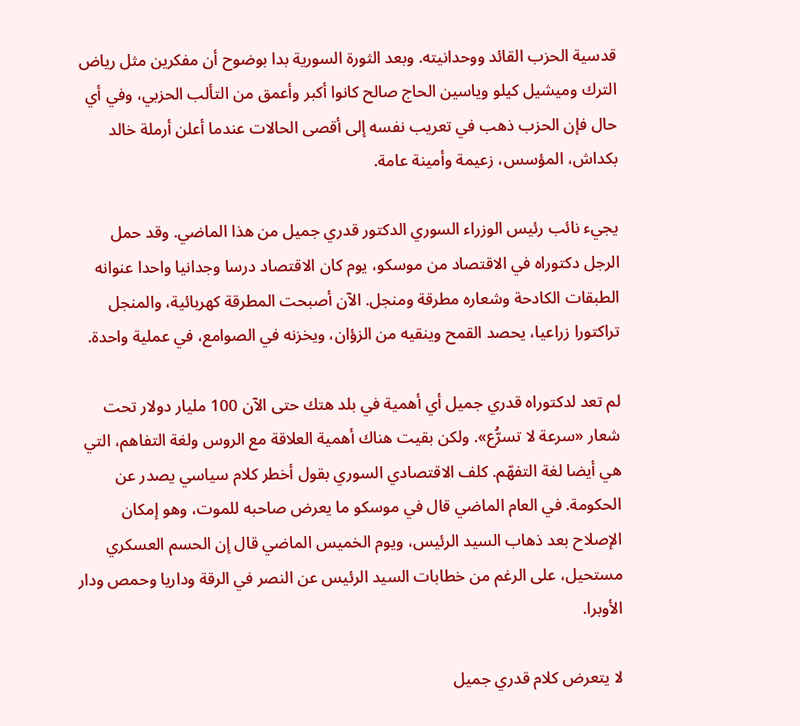قدسية الحزب القائد ووحدانيته. وبعد الثورة السورية بدا بوضوح أن مفكرين مثل رياض الترك وميشيل كيلو وياسين الحاج صالح كانوا أكبر وأعمق من التألب الحزبي، وفي أي حال فإن الحزب ذهب في تعريب نفسه إلى أقصى الحالات عندما أعلن أرملة خالد بكداش، المؤسس، زعيمة وأمينة عامة.

يجيء نائب رئيس الوزراء السوري الدكتور قدري جميل من هذا الماضي. وقد حمل الرجل دكتوراه في الاقتصاد من موسكو، يوم كان الاقتصاد درسا وجدانيا واحدا عنوانه الطبقات الكادحة وشعاره مطرقة ومنجل. الآن أصبحت المطرقة كهربائية، والمنجل تراكتورا زراعيا، يحصد القمح وينقيه من الزؤان، ويخزنه في الصوامع، في عملية واحدة.

لم تعد لدكتوراه قدري جميل أي أهمية في بلد هتك حتى الآن 100 مليار دولار تحت شعار «سرعة لا تسرُّع». ولكن بقيت هناك أهمية العلاقة مع الروس ولغة التفاهم، التي هي أيضا لغة التفهّم. كلف الاقتصادي السوري بقول أخطر كلام سياسي يصدر عن الحكومة. في العام الماضي قال في موسكو ما يعرض صاحبه للموت، وهو إمكان الإصلاح بعد ذهاب السيد الرئيس، ويوم الخميس الماضي قال إن الحسم العسكري مستحيل، على الرغم من خطابات السيد الرئيس عن النصر في الرقة وداريا وحمص ودار الأوبرا.

لا يتعرض كلام قدري جميل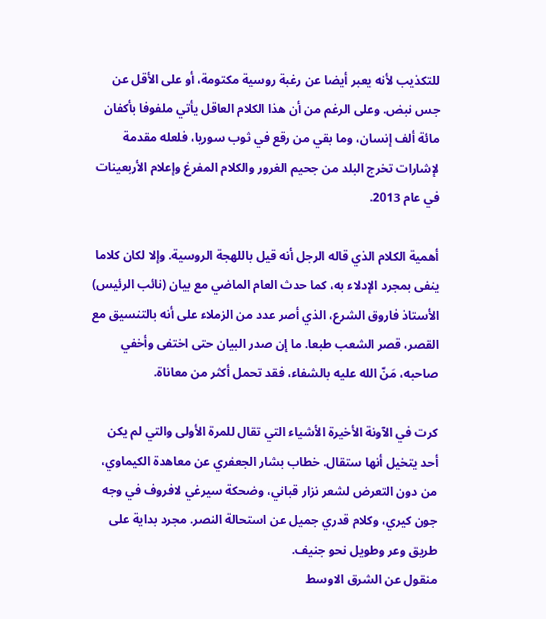للتكذيب لأنه يعبر أيضا عن رغبة روسية مكتومة، أو على الأقل عن جس نبض. وعلى الرغم من أن هذا الكلام العاقل يأتي ملفوفا بأكفان مائة ألف إنسان، وما بقي من رقع في ثوب سوريا، فلعله مقدمة لإشارات تخرج البلد من جحيم الغرور والكلام المفرغ وإعلام الأربعينات في عام 2013.

أهمية الكلام الذي قاله الرجل أنه قيل باللهجة الروسية. وإلا لكان كلاما ينفى بمجرد الإدلاء به، كما حدث العام الماضي مع بيان (نائب الرئيس) الأستاذ فاروق الشرع، الذي أصر عدد من الزملاء على أنه بالتنسيق مع القصر، قصر الشعب طبعا. ما إن صدر البيان حتى اختفى وأخفي صاحبه، مَنّ الله عليه بالشفاء، فقد تحمل أكثر من معاناة.

كرت في الآونة الأخيرة الأشياء التي تقال للمرة الأولى والتي لم يكن أحد يتخيل أنها ستقال. خطاب بشار الجعفري عن معاهدة الكيماوي، من دون التعرض لشعر نزار قباني، وضحكة سيرغي لافروف في وجه جون كيري، وكلام قدري جميل عن استحالة النصر. مجرد بداية على طريق وعر وطويل نحو جنيف.
منقول عن الشرق الاوسط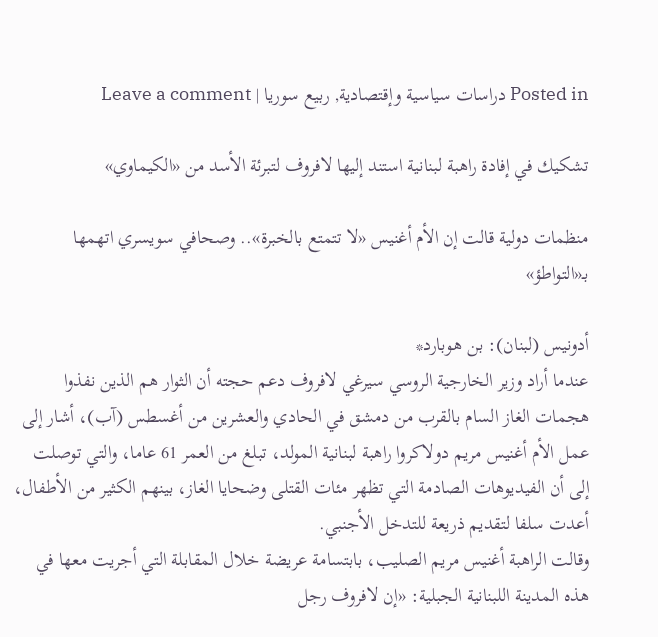Posted in دراسات سياسية وإقتصادية, ربيع سوريا | Leave a comment

تشكيك في إفادة راهبة لبنانية استند إليها لافروف لتبرئة الأسد من «الكيماوي»

منظمات دولية قالت إن الأم أغنيس «لا تتمتع بالخبرة».. وصحافي سويسري اتهمها بـ«التواطؤ»

أدونيس (لبنان): بن هوبارد*
عندما أراد وزير الخارجية الروسي سيرغي لافروف دعم حجته أن الثوار هم الذين نفذوا هجمات الغاز السام بالقرب من دمشق في الحادي والعشرين من أغسطس (آب)، أشار إلى عمل الأم أغنيس مريم دولاكروا راهبة لبنانية المولد، تبلغ من العمر 61 عاما، والتي توصلت إلى أن الفيديوهات الصادمة التي تظهر مئات القتلى وضحايا الغاز، بينهم الكثير من الأطفال، أعدت سلفا لتقديم ذريعة للتدخل الأجنبي.
وقالت الراهبة أغنيس مريم الصليب، بابتسامة عريضة خلال المقابلة التي أجريت معها في هذه المدينة اللبنانية الجبلية: «إن لافروف رجل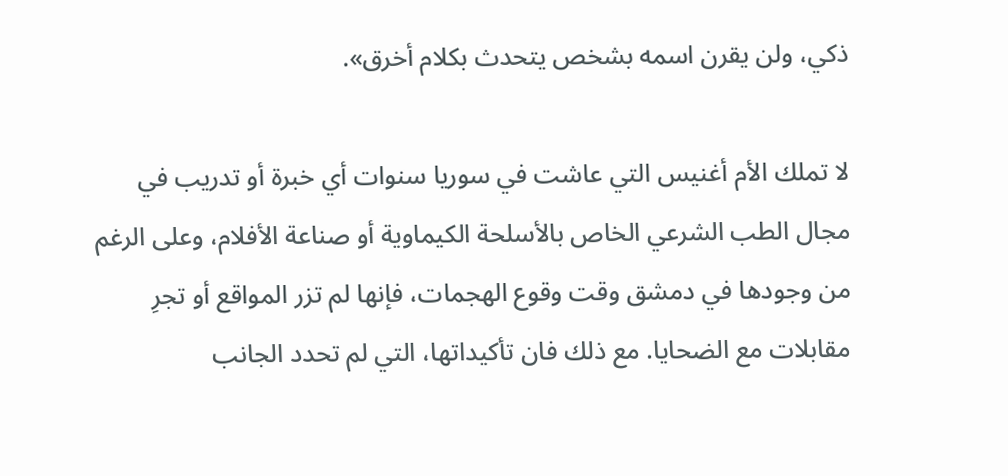ذكي، ولن يقرن اسمه بشخص يتحدث بكلام أخرق».

لا تملك الأم أغنيس التي عاشت في سوريا سنوات أي خبرة أو تدريب في مجال الطب الشرعي الخاص بالأسلحة الكيماوية أو صناعة الأفلام، وعلى الرغم من وجودها في دمشق وقت وقوع الهجمات، فإنها لم تزر المواقع أو تجرِ مقابلات مع الضحايا. مع ذلك فان تأكيداتها، التي لم تحدد الجانب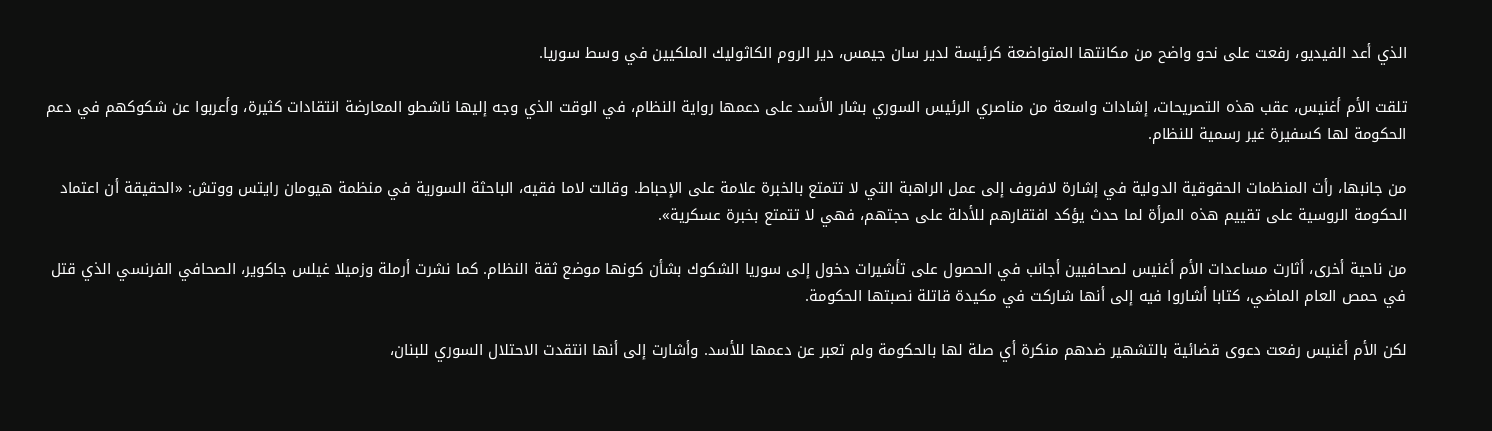الذي أعد الفيديو، رفعت على نحو واضح من مكانتها المتواضعة كرئيسة لدير سان جيمس، دير الروم الكاثوليك الملكيين في وسط سوريا.

تلقت الأم أغنيس، عقب هذه التصريحات، إشادات واسعة من مناصري الرئيس السوري بشار الأسد على دعمها رواية النظام، في الوقت الذي وجه إليها ناشطو المعارضة انتقادات كثيرة، وأعربوا عن شكوكهم في دعم الحكومة لها كسفيرة غير رسمية للنظام.

من جانبها، رأت المنظمات الحقوقية الدولية في إشارة لافروف إلى عمل الراهبة التي لا تتمتع بالخبرة علامة على الإحباط. وقالت لاما فقيه، الباحثة السورية في منظمة هيومان رايتس ووتش: «الحقيقة أن اعتماد الحكومة الروسية على تقييم هذه المرأة لما حدث يؤكد افتقارهم للأدلة على حجتهم، فهي لا تتمتع بخبرة عسكرية».

من ناحية أخرى، أثارت مساعدات الأم أغنيس لصحافيين أجانب في الحصول على تأشيرات دخول إلى سوريا الشكوك بشأن كونها موضع ثقة النظام. كما نشرت أرملة وزميلا غيلس جاكوير، الصحافي الفرنسي الذي قتل في حمص العام الماضي، كتابا أشاروا فيه إلى أنها شاركت في مكيدة قاتلة نصبتها الحكومة.

لكن الأم أغنيس رفعت دعوى قضائية بالتشهير ضدهم منكرة أي صلة لها بالحكومة ولم تعبر عن دعمها للأسد. وأشارت إلى أنها انتقدت الاحتلال السوري للبنان،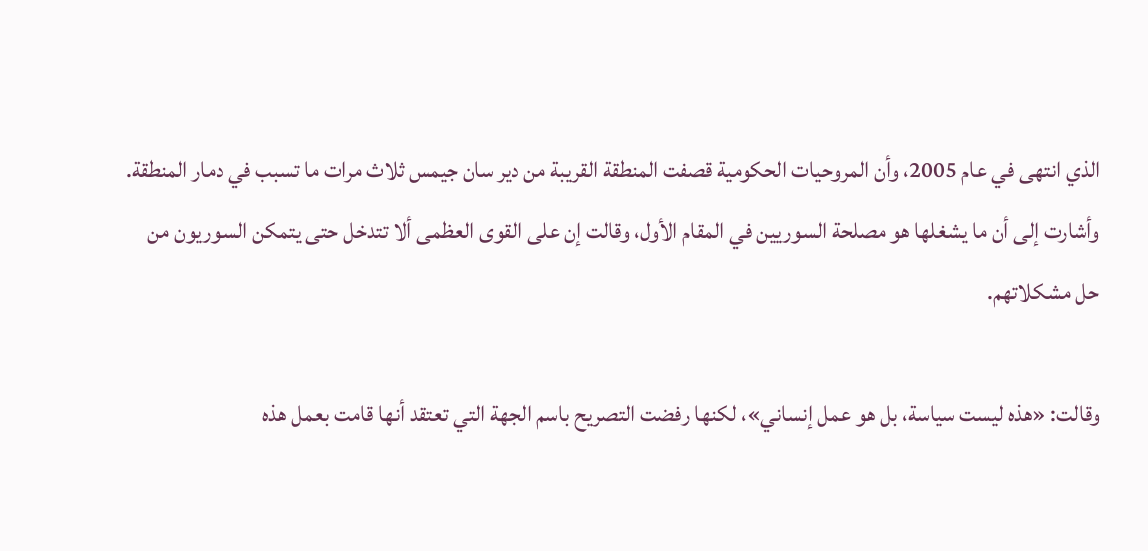الذي انتهى في عام 2005، وأن المروحيات الحكومية قصفت المنطقة القريبة من دير سان جيمس ثلاث مرات ما تسبب في دمار المنطقة. وأشارت إلى أن ما يشغلها هو مصلحة السوريين في المقام الأول، وقالت إن على القوى العظمى ألا تتدخل حتى يتمكن السوريون من حل مشكلاتهم.

وقالت: «هذه ليست سياسة، بل هو عمل إنساني»، لكنها رفضت التصريح باسم الجهة التي تعتقد أنها قامت بعمل هذه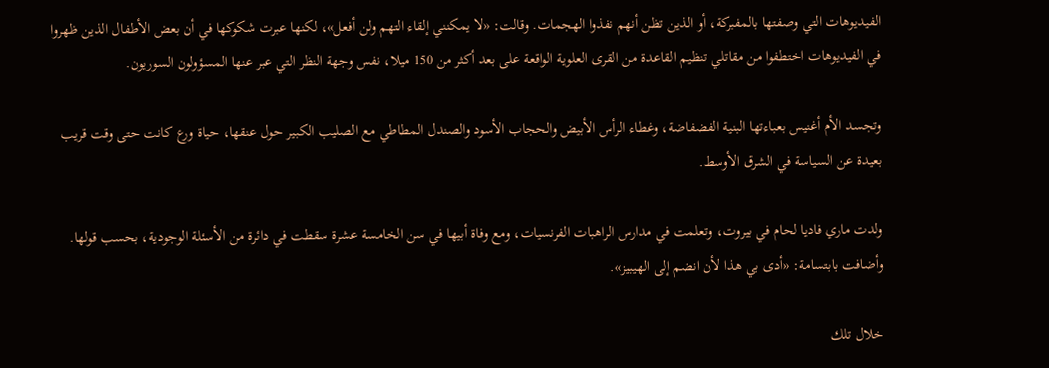الفيديوهات التي وصفتها بالمفبركة، أو الذين تظن أنهم نفذوا الهجمات. وقالت: «لا يمكنني إلقاء التهم ولن أفعل»، لكنها عبرت شكوكها في أن بعض الأطفال الذين ظهروا في الفيديوهات اختطفوا من مقاتلي تنظيم القاعدة من القرى العلوية الواقعة على بعد أكثر من 150 ميلا، نفس وجهة النظر التي عبر عنها المسؤولون السوريون.

وتجسد الأم أغنيس بعباءتها البنية الفضفاضة، وغطاء الرأس الأبيض والحجاب الأسود والصندل المطاطي مع الصليب الكبير حول عنقها، حياة ورع كانت حتى وقت قريب بعيدة عن السياسة في الشرق الأوسط.

ولدت ماري فاديا لحام في بيروت، وتعلمت في مدارس الراهبات الفرنسيات، ومع وفاة أبيها في سن الخامسة عشرة سقطت في دائرة من الأسئلة الوجودية، بحسب قولها. وأضافت بابتسامة: «أدى بي هذا لأن انضم إلى الهيبيز».

خلال تلك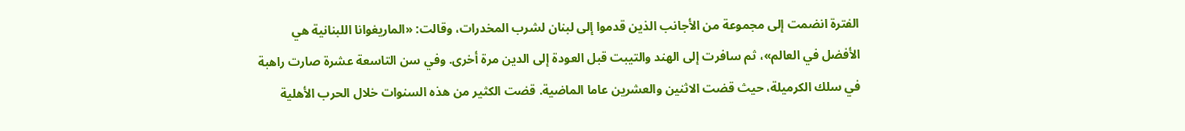الفترة انضمت إلى مجموعة من الأجانب الذين قدموا إلى لبنان لشرب المخدرات، وقالت: «الماريغوانا اللبنانية هي الأفضل في العالم»، ثم سافرت إلى الهند والتيبت قبل العودة إلى الدين مرة أخرى. وفي سن التاسعة عشرة صارت راهبة في سلك الكرميلة، حيث قضت الاثنين والعشرين عاما الماضية. قضت الكثير من هذه السنوات خلال الحرب الأهلية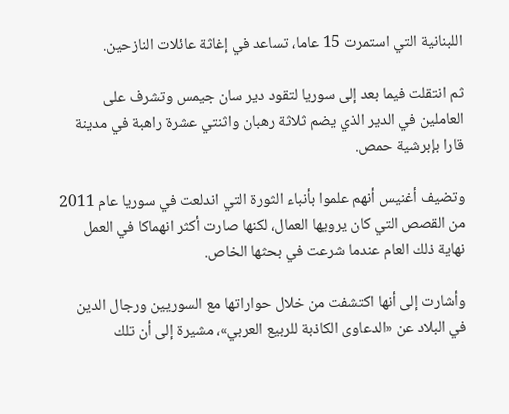اللبنانية التي استمرت 15 عاما، تساعد في إغاثة عائلات النازحين.

ثم انتقلت فيما بعد إلى سوريا لتقود دير سان جيمس وتشرف على العاملين في الدير الذي يضم ثلاثة رهبان واثنتي عشرة راهبة في مدينة قارا بإبرشية حمص.

وتضيف أغنيس أنهم علموا بأنباء الثورة التي اندلعت في سوريا عام 2011 من القصص التي كان يرويها العمال، لكنها صارت أكثر انهماكا في العمل نهاية ذلك العام عندما شرعت في بحثها الخاص.

وأشارت إلى أنها اكتشفت من خلال حواراتها مع السوريين ورجال الدين في البلاد عن «الدعاوى الكاذبة للربيع العربي»، مشيرة إلى أن تلك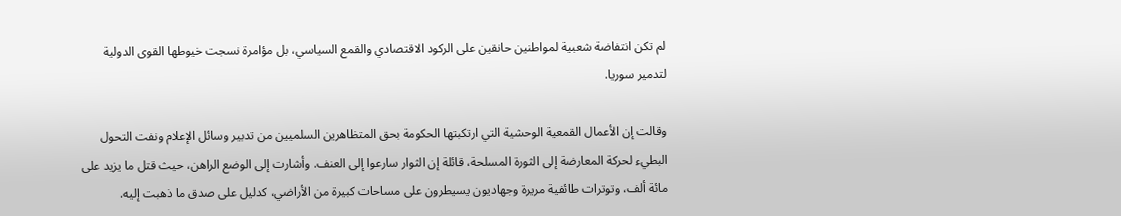لم تكن انتفاضة شعبية لمواطنين حانقين على الركود الاقتصادي والقمع السياسي، بل مؤامرة نسجت خيوطها القوى الدولية لتدمير سوريا.

وقالت إن الأعمال القمعية الوحشية التي ارتكبتها الحكومة بحق المتظاهرين السلميين من تدبير وسائل الإعلام ونفت التحول البطيء لحركة المعارضة إلى الثورة المسلحة، قائلة إن الثوار سارعوا إلى العنف. وأشارت إلى الوضع الراهن، حيث قتل ما يزيد على مائة ألف، وتوترات طائفية مريرة وجهاديون يسيطرون على مساحات كبيرة من الأراضي، كدليل على صدق ما ذهبت إليه.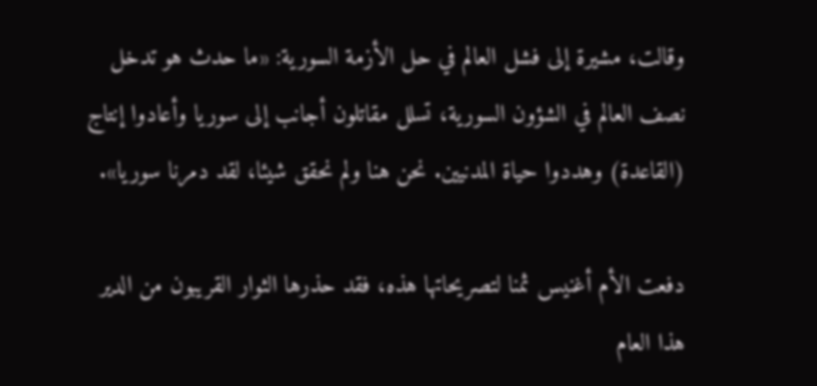وقالت، مشيرة إلى فشل العالم في حل الأزمة السورية: «ما حدث هو تدخل نصف العالم في الشؤون السورية، تسلل مقاتلون أجانب إلى سوريا وأعادوا إنتاج (القاعدة) وهددوا حياة المدنيين. نحن هنا ولم نحقق شيئا، لقد دمرنا سوريا».

دفعت الأم أغنيس ثمنا لتصريحاتها هذه، فقد حذرها الثوار القريبون من الدير هذا العام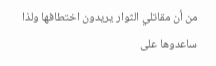من أن مقاتلي الثوار يريدون اختطافها ولذا ساعدوها على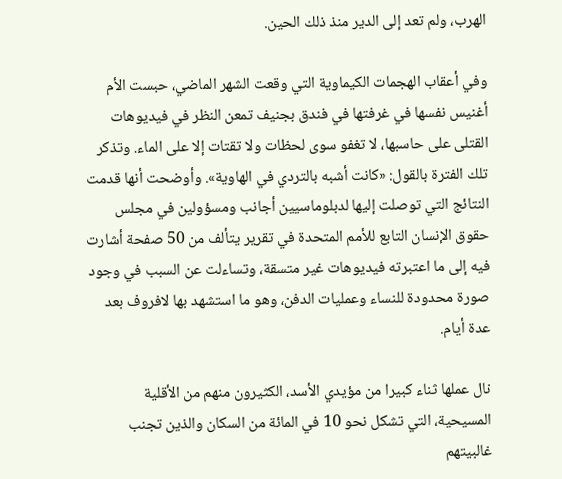الهرب، ولم تعد إلى الدير منذ ذلك الحين.

وفي أعقاب الهجمات الكيماوية التي وقعت الشهر الماضي، حبست الأم أغنيس نفسها في غرفتها في فندق بجنيف تمعن النظر في فيديوهات القتلى على حاسبها، لا تغفو سوى لحظات ولا تقتات إلا على الماء. وتذكر تلك الفترة بالقول: «كانت أشبه بالتردي في الهاوية». وأوضحت أنها قدمت النتائج التي توصلت إليها لدبلوماسيين أجانب ومسؤولين في مجلس حقوق الإنسان التابع للأمم المتحدة في تقرير يتألف من 50 صفحة أشارت فيه إلى ما اعتبرته فيديوهات غير متسقة، وتساءلت عن السبب في وجود صورة محدودة للنساء وعمليات الدفن، وهو ما استشهد بها لافروف بعد عدة أيام.

نال عملها ثناء كبيرا من مؤيدي الأسد، الكثيرون منهم من الأقلية المسيحية، التي تشكل نحو 10 في المائة من السكان والذين تجنب غالبيتهم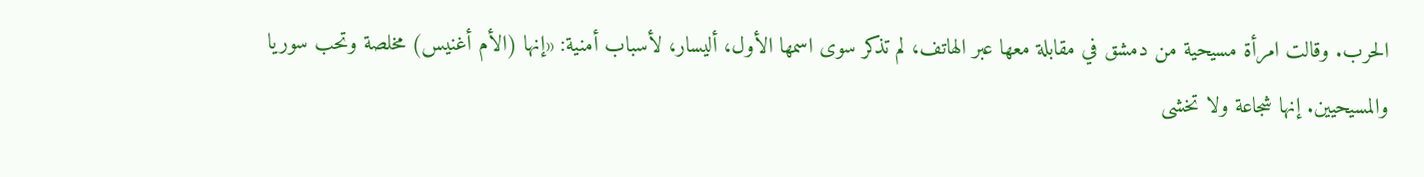الحرب. وقالت امرأة مسيحية من دمشق في مقابلة معها عبر الهاتف، لم تذكر سوى اسمها الأول، أليسار، لأسباب أمنية: «إنها (الأم أغنيس) مخلصة وتحب سوريا والمسيحيين. إنها شجاعة ولا تخشى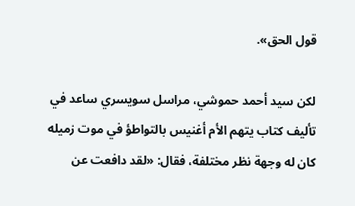قول الحق».

لكن سيد أحمد حموشي، مراسل سويسري ساعد في تأليف كتاب يتهم الأم أغنيس بالتواطؤ في موت زميله كان له وجهة نظر مختلفة، فقال: «لقد دافعت عن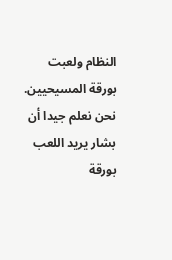النظام ولعبت بورقة المسيحيين. نحن نعلم جيدا أن بشار يريد اللعب بورقة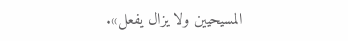المسيحيين ولا يزال يفعل».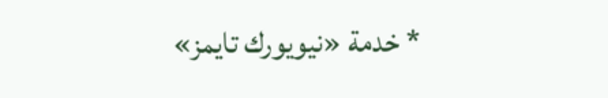* خدمة «نيويورك تايمز»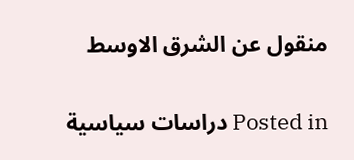منقول عن الشرق الاوسط

Posted in دراسات سياسية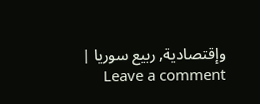وإقتصادية, ربيع سوريا | Leave a comment